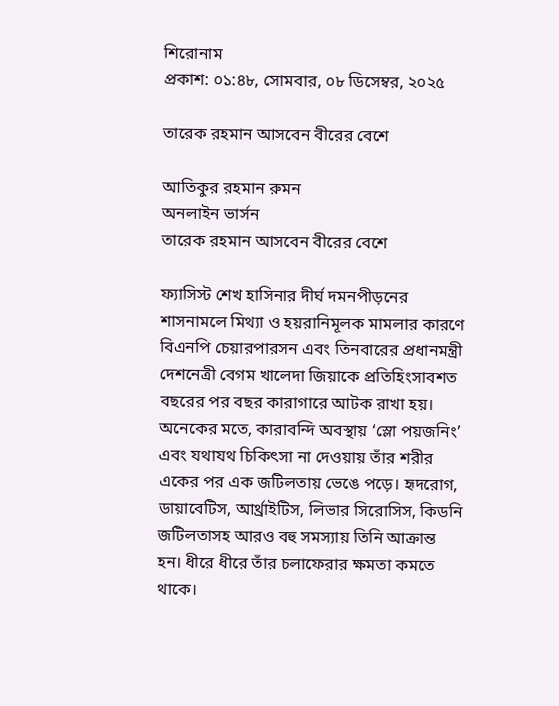শিরোনাম
প্রকাশ: ০১:৪৮, সোমবার, ০৮ ডিসেম্বর, ২০২৫

তারেক রহমান আসবেন বীরের বেশে

আতিকুর রহমান রুমন
অনলাইন ভার্সন
তারেক রহমান আসবেন বীরের বেশে

ফ্যাসিস্ট শেখ হাসিনার দীর্ঘ দমনপীড়নের শাসনামলে মিথ্যা ও হয়রানিমূলক মামলার কারণে বিএনপি চেয়ারপারসন এবং তিনবারের প্রধানমন্ত্রী দেশনেত্রী বেগম খালেদা জিয়াকে প্রতিহিংসাবশত বছরের পর বছর কারাগারে আটক রাখা হয়। অনেকের মতে, কারাবন্দি অবস্থায় ‘স্লো পয়জনিং’ এবং যথাযথ চিকিৎসা না দেওয়ায় তাঁর শরীর একের পর এক জটিলতায় ভেঙে পড়ে। হৃদরোগ, ডায়াবেটিস, আর্থ্রাইটিস, লিভার সিরোসিস, কিডনি জটিলতাসহ আরও বহু সমস্যায় তিনি আক্রান্ত হন। ধীরে ধীরে তাঁর চলাফেরার ক্ষমতা কমতে থাকে।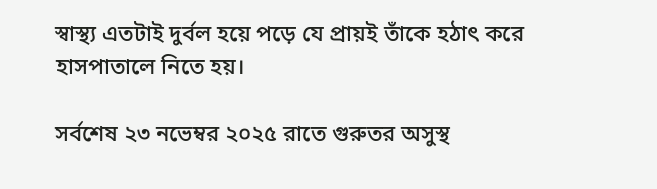স্বাস্থ্য এতটাই দুর্বল হয়ে পড়ে যে প্রায়ই তাঁকে হঠাৎ করে হাসপাতালে নিতে হয়।

সর্বশেষ ২৩ নভেম্বর ২০২৫ রাতে গুরুতর অসুস্থ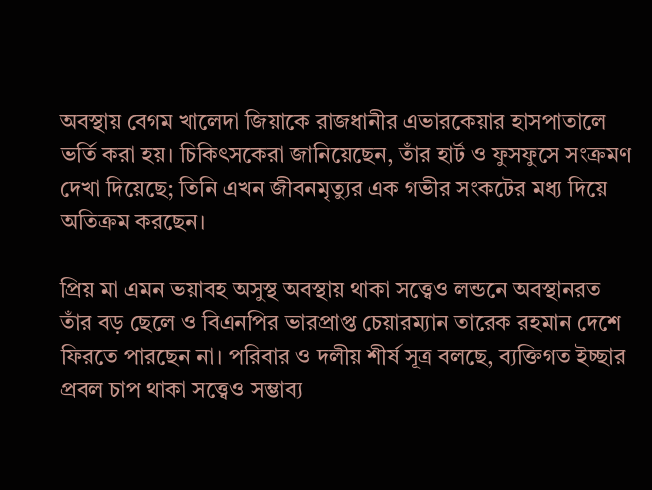অবস্থায় বেগম খালেদা জিয়াকে রাজধানীর এভারকেয়ার হাসপাতালে ভর্তি করা হয়। চিকিৎসকেরা জানিয়েছেন, তাঁর হার্ট ও ফুসফুসে সংক্রমণ দেখা দিয়েছে; তিনি এখন জীবনমৃত্যুর এক গভীর সংকটের মধ্য দিয়ে অতিক্রম করছেন।

প্রিয় মা এমন ভয়াবহ অসুস্থ অবস্থায় থাকা সত্ত্বেও লন্ডনে অবস্থানরত তাঁর বড় ছেলে ও বিএনপির ভারপ্রাপ্ত চেয়ারম্যান তারেক রহমান দেশে ফিরতে পারছেন না। পরিবার ও দলীয় শীর্ষ সূত্র বলছে, ব্যক্তিগত ইচ্ছার প্রবল চাপ থাকা সত্ত্বেও সম্ভাব্য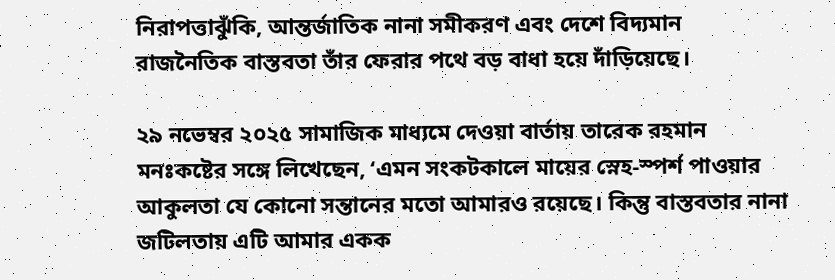নিরাপত্তাঝুঁকি, আন্তর্জাতিক নানা সমীকরণ এবং দেশে বিদ্যমান রাজনৈতিক বাস্তবতা তাঁর ফেরার পথে বড় বাধা হয়ে দাঁড়িয়েছে।

২৯ নভেম্বর ২০২৫ সামাজিক মাধ্যমে দেওয়া বার্তায় তারেক রহমান মনঃকষ্টের সঙ্গে লিখেছেন, ‘এমন সংকটকালে মায়ের স্নেহ-স্পর্শ পাওয়ার আকুলতা যে কোনো সন্তানের মতো আমারও রয়েছে। কিন্তু বাস্তবতার নানা জটিলতায় এটি আমার একক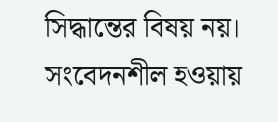সিদ্ধান্তের বিষয় নয়। সংবেদনশীল হওয়ায়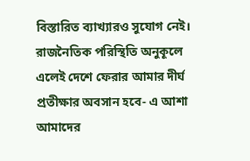বিস্তারিত ব্যাখ্যারও সুযোগ নেই। রাজনৈতিক পরিস্থিতি অনুকূলে এলেই দেশে ফেরার আমার দীর্ঘ প্রতীক্ষার অবসান হবে- এ আশা আমাদের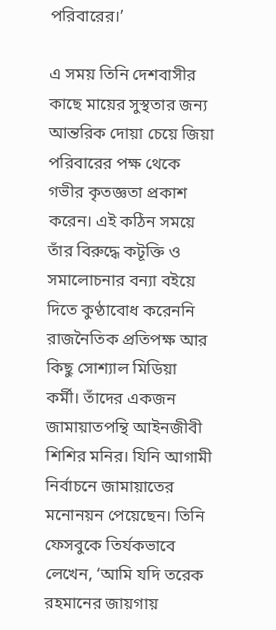পরিবারের।’

এ সময় তিনি দেশবাসীর কাছে মায়ের সুস্থতার জন্য আন্তরিক দোয়া চেয়ে জিয়া পরিবারের পক্ষ থেকে গভীর কৃতজ্ঞতা প্রকাশ করেন। এই কঠিন সময়ে তাঁর বিরুদ্ধে কটূক্তি ও সমালোচনার বন্যা বইয়ে দিতে কুণ্ঠাবোধ করেননি রাজনৈতিক প্রতিপক্ষ আর কিছু সোশ্যাল মিডিয়া কর্মী। তাঁদের একজন জামায়াতপন্থি আইনজীবী শিশির মনির। যিনি আগামী নির্বাচনে জামায়াতের মনোনয়ন পেয়েছেন। তিনি ফেসবুকে তির্যকভাবে লেখেন, ‘আমি যদি তরেক রহমানের জায়গায়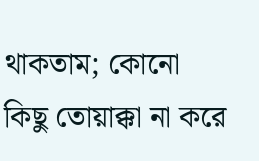থাকতাম; কোনো কিছু তোয়াক্কা না করে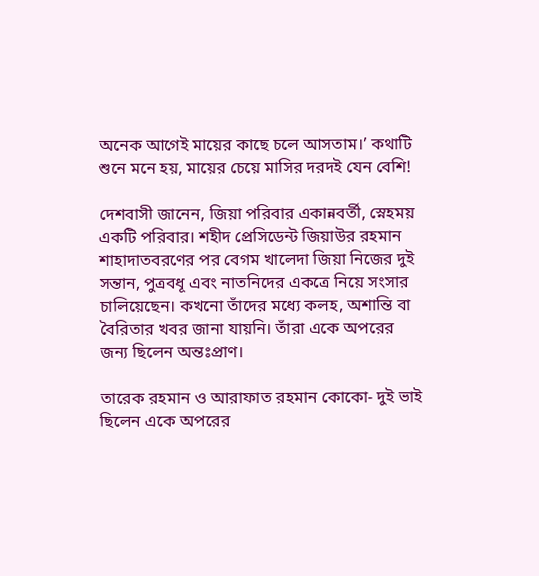অনেক আগেই মায়ের কাছে চলে আসতাম।’ কথাটি শুনে মনে হয়, মায়ের চেয়ে মাসির দরদই যেন বেশি!

দেশবাসী জানেন, জিয়া পরিবার একান্নবর্তী, স্নেহময় একটি পরিবার। শহীদ প্রেসিডেন্ট জিয়াউর রহমান শাহাদাতবরণের পর বেগম খালেদা জিয়া নিজের দুই সন্তান, পুত্রবধূ এবং নাতনিদের একত্রে নিয়ে সংসার চালিয়েছেন। কখনো তাঁদের মধ্যে কলহ, অশান্তি বা বৈরিতার খবর জানা যায়নি। তাঁরা একে অপরের জন্য ছিলেন অন্তঃপ্রাণ।

তারেক রহমান ও আরাফাত রহমান কোকো- দুই ভাই ছিলেন একে অপরের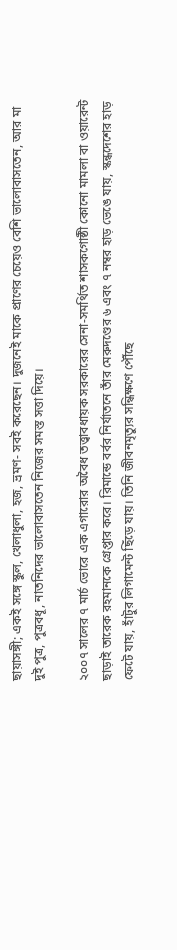ছায়াসঙ্গী; একই সঙ্গে স্কুল, খেলাধুলা, হজ, ভ্রমণ- সবই করেছেন। দুজনেই মাকে প্রাণের চেয়েও বেশি ভালোবাসতেন, আর মা দুই পুত্র, পুত্রবধূ, নাতনিদের ভালোবাসতেন নিজের সমস্ত সত্তা দিয়ে।

২০০৭ সালের ৭ মার্চ ভোরে এক এগারোর অবৈধ তত্ত্বাবধায়ক সরকারের সেনা-সমর্থিত শাসকগোষ্ঠী কোনো মামলা বা ওয়ারেন্ট ছাড়াই তারেক রহমানকে গ্রেপ্তার করে। রিমান্ডে বর্বর নির্যাতনে তাঁর মেরুদণ্ডের ৬ এবং ৭ নম্বর হাড় ভেঙে যায়, স্কন্ধদেশের হাড় ফেটে যায়, হাঁটুর লিগামেন্ট ছিঁড়ে যায়। তিনি জীবনমৃত্যুর সন্ধিক্ষণে পৌঁছে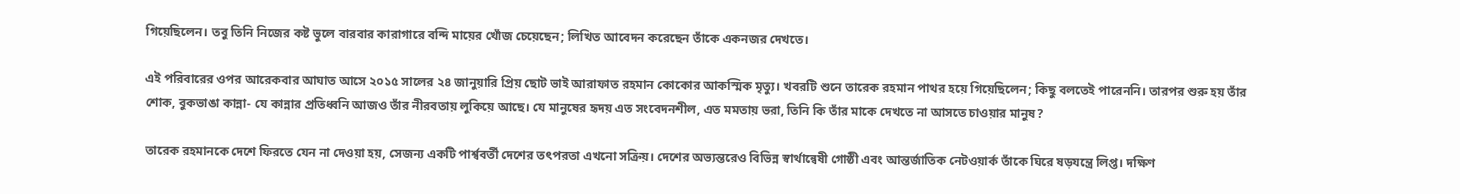গিয়েছিলেন। তবু তিনি নিজের কষ্ট ভুলে বারবার কারাগারে বন্দি মায়ের খোঁজ চেয়েছেন; লিখিত আবেদন করেছেন তাঁকে একনজর দেখতে।

এই পরিবারের ওপর আরেকবার আঘাত আসে ২০১৫ সালের ২৪ জানুয়ারি প্রিয় ছোট ভাই আরাফাত রহমান কোকোর আকস্মিক মৃত্যু। খবরটি শুনে তারেক রহমান পাথর হয়ে গিয়েছিলেন; কিছু বলতেই পারেননি। তারপর শুরু হয় তাঁর শোক, বুকভাঙা কান্না- যে কান্নার প্রতিধ্বনি আজও তাঁর নীরবতায় লুকিয়ে আছে। যে মানুষের হৃদয় এত সংবেদনশীল, এত মমতায় ভরা, তিনি কি তাঁর মাকে দেখতে না আসতে চাওয়ার মানুষ?

তারেক রহমানকে দেশে ফিরতে যেন না দেওয়া হয়, সেজন্য একটি পার্শ্ববর্তী দেশের তৎপরতা এখনো সক্রিয়। দেশের অভ্যন্তরেও বিভিন্ন স্বার্থান্বেষী গোষ্ঠী এবং আন্তর্জাতিক নেটওয়ার্ক তাঁকে ঘিরে ষড়যন্ত্রে লিপ্ত। দক্ষিণ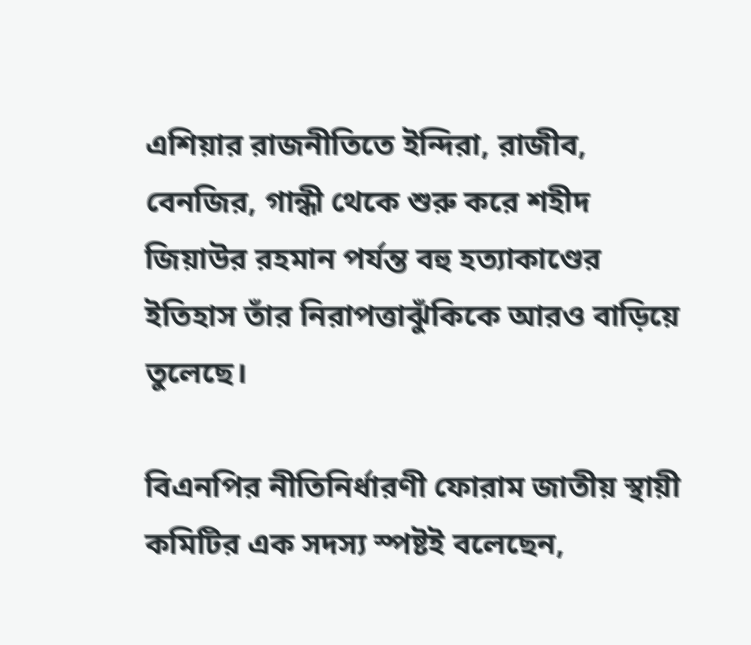এশিয়ার রাজনীতিতে ইন্দিরা, রাজীব, বেনজির, গান্ধী থেকে শুরু করে শহীদ জিয়াউর রহমান পর্যন্ত বহু হত্যাকাণ্ডের ইতিহাস তাঁর নিরাপত্তাঝুঁকিকে আরও বাড়িয়ে তুলেছে।

বিএনপির নীতিনির্ধারণী ফোরাম জাতীয় স্থায়ী কমিটির এক সদস্য স্পষ্টই বলেছেন,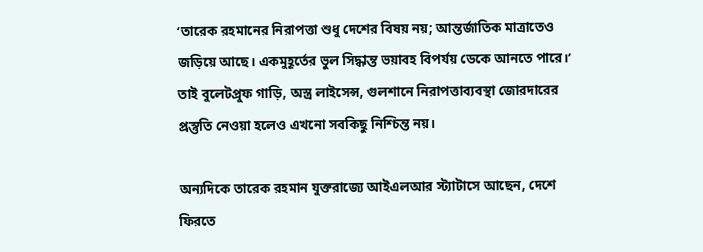‘তারেক রহমানের নিরাপত্তা শুধু দেশের বিষয় নয়; আন্তর্জাতিক মাত্রাতেও জড়িয়ে আছে। একমুহূর্তের ভুল সিদ্ধান্ত ভয়াবহ বিপর্যয় ডেকে আনতে পারে।’ তাই বুলেটপ্রুফ গাড়ি, অস্ত্র লাইসেন্স, গুলশানে নিরাপত্তাব্যবস্থা জোরদারের প্রস্তুতি নেওয়া হলেও এখনো সবকিছু নিশ্চিন্ত নয়।

অন্যদিকে তারেক রহমান যুক্তরাজ্যে আইএলআর স্ট্যাটাসে আছেন, দেশে ফিরতে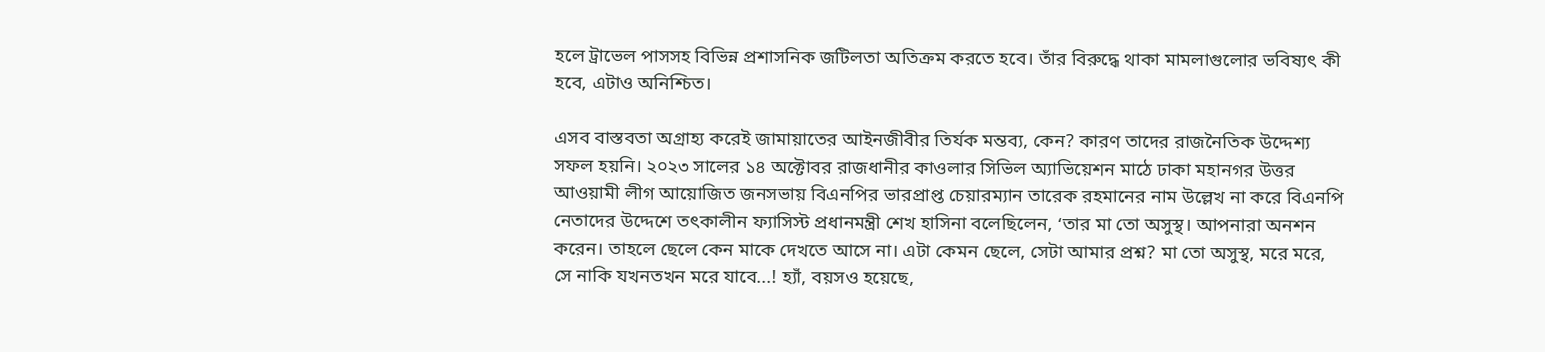হলে ট্রাভেল পাসসহ বিভিন্ন প্রশাসনিক জটিলতা অতিক্রম করতে হবে। তাঁর বিরুদ্ধে থাকা মামলাগুলোর ভবিষ্যৎ কী হবে, এটাও অনিশ্চিত।

এসব বাস্তবতা অগ্রাহ্য করেই জামায়াতের আইনজীবীর তির্যক মন্তব্য, কেন? কারণ তাদের রাজনৈতিক উদ্দেশ্য সফল হয়নি। ২০২৩ সালের ১৪ অক্টোবর রাজধানীর কাওলার সিভিল অ্যাভিয়েশন মাঠে ঢাকা মহানগর উত্তর আওয়ামী লীগ আয়োজিত জনসভায় বিএনপির ভারপ্রাপ্ত চেয়ারম্যান তারেক রহমানের নাম উল্লেখ না করে বিএনপি নেতাদের উদ্দেশে তৎকালীন ফ্যাসিস্ট প্রধানমন্ত্রী শেখ হাসিনা বলেছিলেন, ‘তার মা তো অসুস্থ। আপনারা অনশন করেন। তাহলে ছেলে কেন মাকে দেখতে আসে না। এটা কেমন ছেলে, সেটা আমার প্রশ্ন? মা তো অসুস্থ, মরে মরে, সে নাকি যখনতখন মরে যাবে...! হ্যাঁ, বয়সও হয়েছে,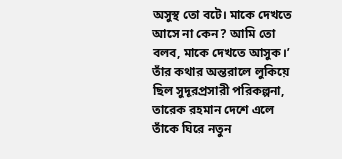অসুস্থ তো বটে। মাকে দেখতে আসে না কেন? আমি তো বলব, মাকে দেখতে আসুক।’ তাঁর কথার অন্তরালে লুকিয়ে ছিল সুদূরপ্রসারী পরিকল্পনা, তারেক রহমান দেশে এলে তাঁকে ঘিরে নতুন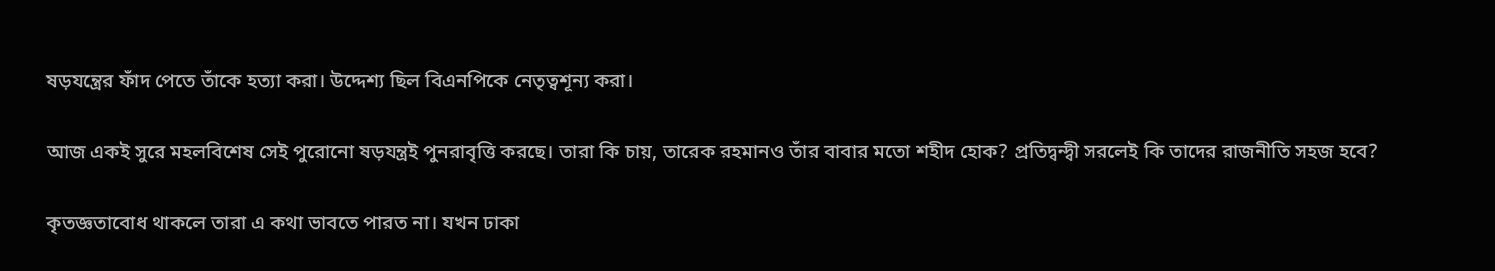ষড়যন্ত্রের ফাঁদ পেতে তাঁকে হত্যা করা। উদ্দেশ্য ছিল বিএনপিকে নেতৃত্বশূন্য করা।

আজ একই সুরে মহলবিশেষ সেই পুরোনো ষড়যন্ত্রই পুনরাবৃত্তি করছে। তারা কি চায়, তারেক রহমানও তাঁর বাবার মতো শহীদ হোক? প্রতিদ্বন্দ্বী সরলেই কি তাদের রাজনীতি সহজ হবে?

কৃতজ্ঞতাবোধ থাকলে তারা এ কথা ভাবতে পারত না। যখন ঢাকা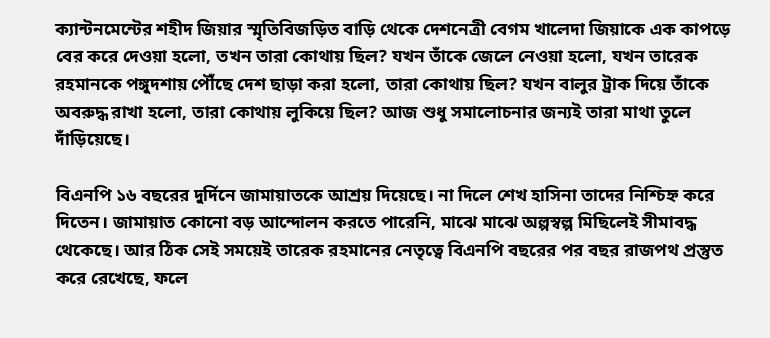ক্যান্টনমেন্টের শহীদ জিয়ার স্মৃতিবিজড়িত বাড়ি থেকে দেশনেত্রী বেগম খালেদা জিয়াকে এক কাপড়ে বের করে দেওয়া হলো, তখন তারা কোথায় ছিল? যখন তাঁকে জেলে নেওয়া হলো, যখন তারেক রহমানকে পঙ্গুদশায় পৌঁছে দেশ ছাড়া করা হলো, তারা কোথায় ছিল? যখন বালুর ট্রাক দিয়ে তাঁকে অবরুদ্ধ রাখা হলো, তারা কোথায় লুকিয়ে ছিল? আজ শুধু সমালোচনার জন্যই তারা মাথা তুলে দাঁড়িয়েছে।

বিএনপি ১৬ বছরের দুর্দিনে জামায়াতকে আশ্রয় দিয়েছে। না দিলে শেখ হাসিনা তাদের নিশ্চিহ্ন করে দিতেন। জামায়াত কোনো বড় আন্দোলন করতে পারেনি, মাঝে মাঝে অল্পস্বল্প মিছিলেই সীমাবদ্ধ থেকেছে। আর ঠিক সেই সময়েই তারেক রহমানের নেতৃত্বে বিএনপি বছরের পর বছর রাজপথ প্রস্তুত করে রেখেছে, ফলে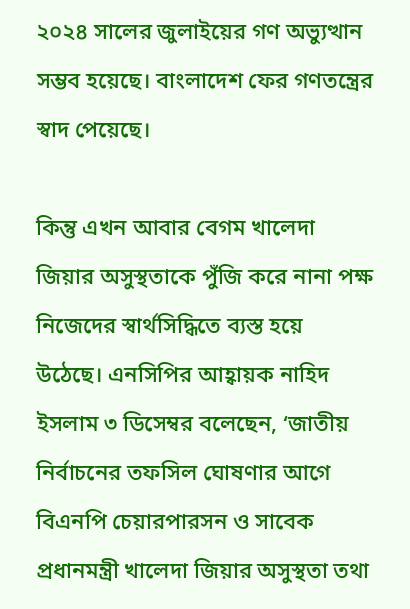২০২৪ সালের জুলাইয়ের গণ অভ্যুত্থান সম্ভব হয়েছে। বাংলাদেশ ফের গণতন্ত্রের স্বাদ পেয়েছে।

কিন্তু এখন আবার বেগম খালেদা জিয়ার অসুস্থতাকে পুঁজি করে নানা পক্ষ নিজেদের স্বার্থসিদ্ধিতে ব্যস্ত হয়ে উঠেছে। এনসিপির আহ্বায়ক নাহিদ ইসলাম ৩ ডিসেম্বর বলেছেন, ‘জাতীয় নির্বাচনের তফসিল ঘোষণার আগে বিএনপি চেয়ারপারসন ও সাবেক প্রধানমন্ত্রী খালেদা জিয়ার অসুস্থতা তথা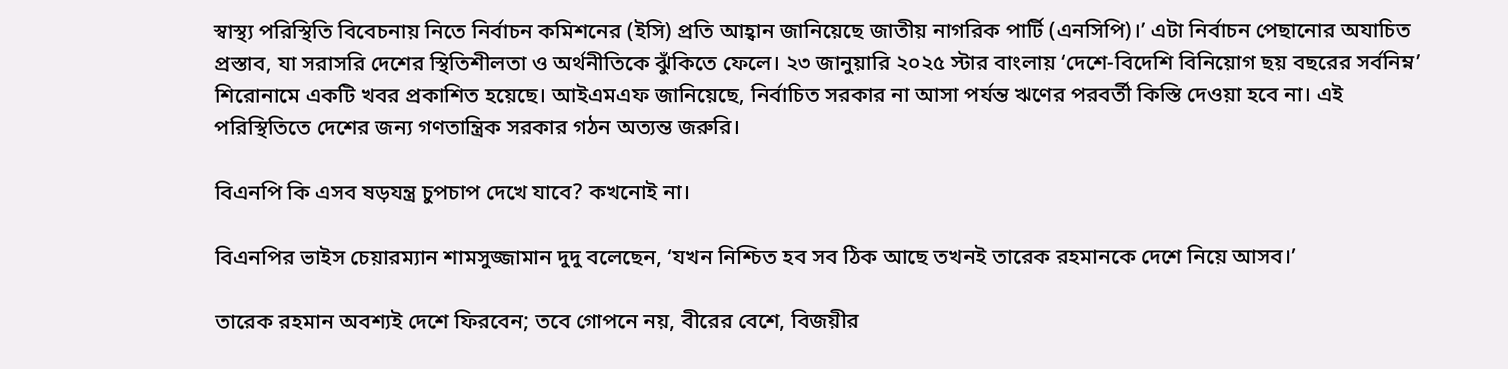স্বাস্থ্য পরিস্থিতি বিবেচনায় নিতে নির্বাচন কমিশনের (ইসি) প্রতি আহ্বান জানিয়েছে জাতীয় নাগরিক পার্টি (এনসিপি)।’ এটা নির্বাচন পেছানোর অযাচিত প্রস্তাব, যা সরাসরি দেশের স্থিতিশীলতা ও অর্থনীতিকে ঝুঁকিতে ফেলে। ২৩ জানুয়ারি ২০২৫ স্টার বাংলায় ‘দেশে-বিদেশি বিনিয়োগ ছয় বছরের সর্বনিম্ন’ শিরোনামে একটি খবর প্রকাশিত হয়েছে। আইএমএফ জানিয়েছে, নির্বাচিত সরকার না আসা পর্যন্ত ঋণের পরবর্তী কিস্তি দেওয়া হবে না। এই পরিস্থিতিতে দেশের জন্য গণতান্ত্রিক সরকার গঠন অত্যন্ত জরুরি।

বিএনপি কি এসব ষড়যন্ত্র চুপচাপ দেখে যাবে? কখনোই না।

বিএনপির ভাইস চেয়ারম্যান শামসুজ্জামান দুদু বলেছেন, ‘যখন নিশ্চিত হব সব ঠিক আছে তখনই তারেক রহমানকে দেশে নিয়ে আসব।’

তারেক রহমান অবশ্যই দেশে ফিরবেন; তবে গোপনে নয়, বীরের বেশে, বিজয়ীর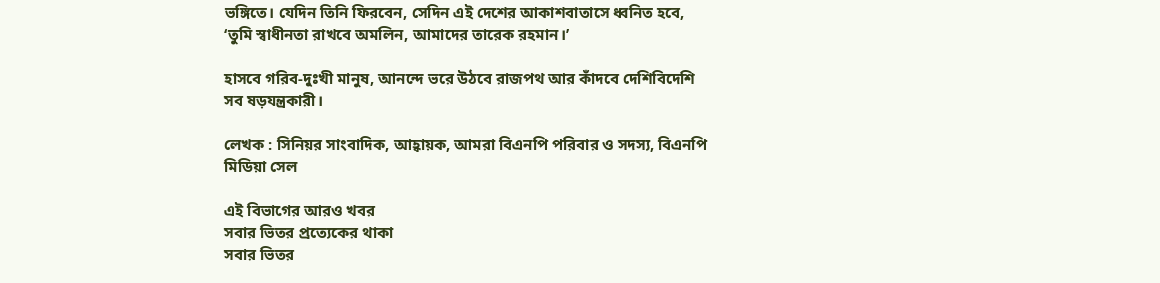ভঙ্গিতে। যেদিন তিনি ফিরবেন, সেদিন এই দেশের আকাশবাতাসে ধ্বনিত হবে, ‘তুমি স্বাধীনতা রাখবে অমলিন, আমাদের তারেক রহমান।’

হাসবে গরিব-দুঃখী মানুষ, আনন্দে ভরে উঠবে রাজপথ আর কাঁদবে দেশিবিদেশি সব ষড়যন্ত্রকারী।

লেখক : সিনিয়র সাংবাদিক, আহ্বায়ক, আমরা বিএনপি পরিবার ও সদস্য, বিএনপি মিডিয়া সেল

এই বিভাগের আরও খবর
সবার ভিতর প্রত্যেকের থাকা
সবার ভিতর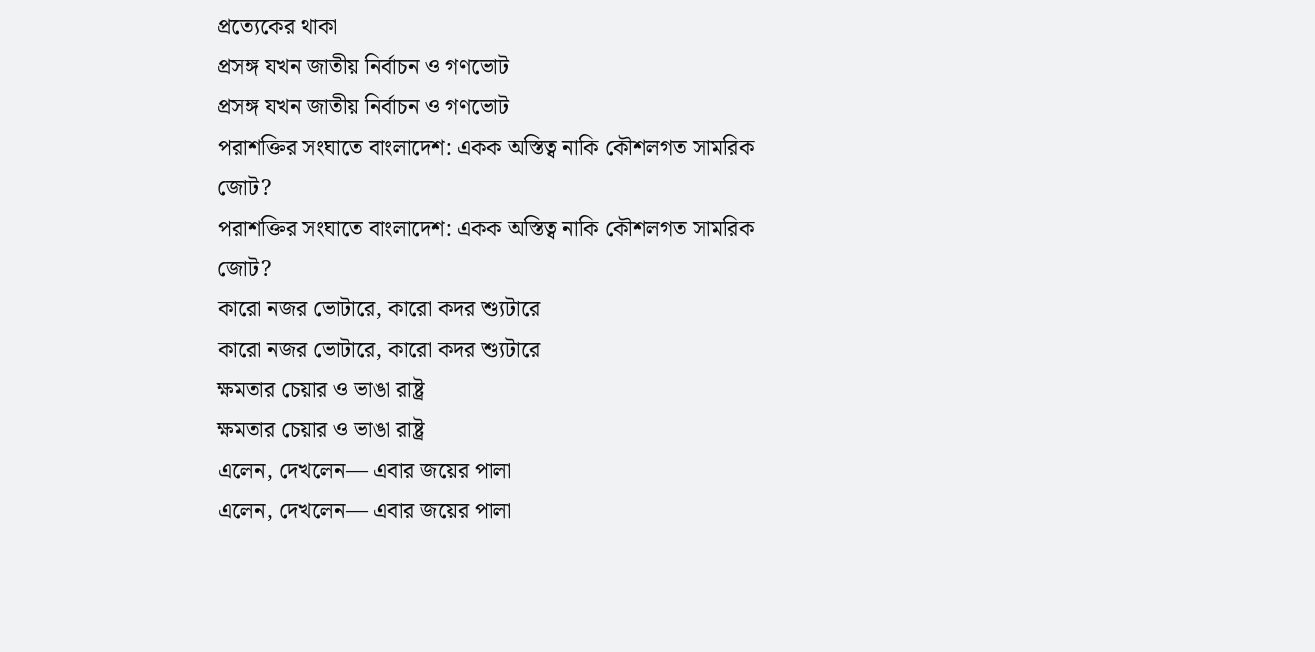প্রত্যেকের থাকা
প্রসঙ্গ যখন জাতীয় নির্বাচন ও গণভোট
প্রসঙ্গ যখন জাতীয় নির্বাচন ও গণভোট
পরাশক্তির সংঘাতে বাংলাদেশ: একক অস্তিত্ব নাকি কৌশলগত সামরিক জোট?
পরাশক্তির সংঘাতে বাংলাদেশ: একক অস্তিত্ব নাকি কৌশলগত সামরিক জোট?
কারো নজর ভোটারে, কারো কদর শ্যুটারে
কারো নজর ভোটারে, কারো কদর শ্যুটারে
ক্ষমতার চেয়ার ও ভাঙা রাষ্ট্র
ক্ষমতার চেয়ার ও ভাঙা রাষ্ট্র
এলেন, দেখলেন— এবার জয়ের পালা
এলেন, দেখলেন— এবার জয়ের পালা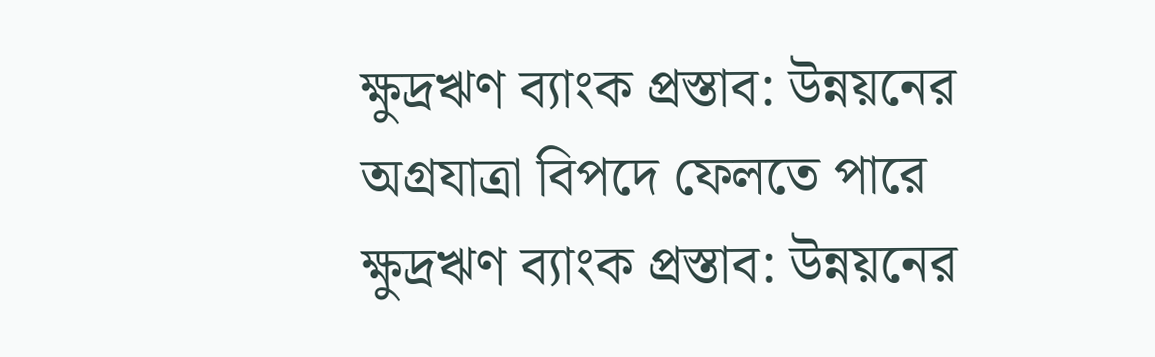ক্ষুদ্রঋণ ব্যাংক প্রস্তাব: উন্নয়নের অগ্রযাত্রা বিপদে ফেলতে পারে
ক্ষুদ্রঋণ ব্যাংক প্রস্তাব: উন্নয়নের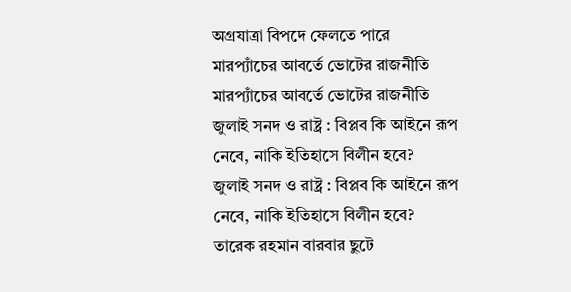অগ্রযাত্রা বিপদে ফেলতে পারে
মারপ্যাঁচের আবর্তে ভোটের রাজনীতি
মারপ্যাঁচের আবর্তে ভোটের রাজনীতি
জুলাই সনদ ও রাষ্ট্র : বিপ্লব কি আইনে রূপ নেবে, নাকি ইতিহাসে বিলীন হবে?
জুলাই সনদ ও রাষ্ট্র : বিপ্লব কি আইনে রূপ নেবে, নাকি ইতিহাসে বিলীন হবে?
তারেক রহমান বারবার ছুটে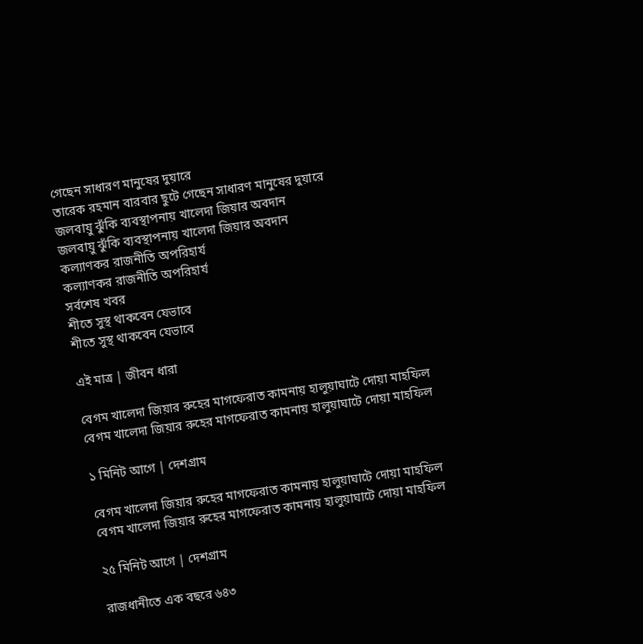গেছেন সাধারণ মানুষের দুয়ারে
তারেক রহমান বারবার ছুটে গেছেন সাধারণ মানুষের দুয়ারে
জলবায়ু ঝুঁকি ব্যবস্থাপনায় খালেদা জিয়ার অবদান
জলবায়ু ঝুঁকি ব্যবস্থাপনায় খালেদা জিয়ার অবদান
কল্যাণকর রাজনীতি অপরিহার্য
কল্যাণকর রাজনীতি অপরিহার্য
সর্বশেষ খবর
শীতে সুস্থ থাকবেন যেভাবে
শীতে সুস্থ থাকবেন যেভাবে

এই মাত্র | জীবন ধারা

বেগম খালেদা জিয়ার রুহের মাগফেরাত কামনায় হালুয়াঘাটে দোয়া মাহফিল
বেগম খালেদা জিয়ার রুহের মাগফেরাত কামনায় হালুয়াঘাটে দোয়া মাহফিল

১ মিনিট আগে | দেশগ্রাম

বেগম খালেদা জিয়ার রুহের মাগফেরাত কামনায় হালুয়াঘাটে দোয়া মাহফিল
বেগম খালেদা জিয়ার রুহের মাগফেরাত কামনায় হালুয়াঘাটে দোয়া মাহফিল

২৫ মিনিট আগে | দেশগ্রাম

রাজধানীতে এক বছরে ৬৪৩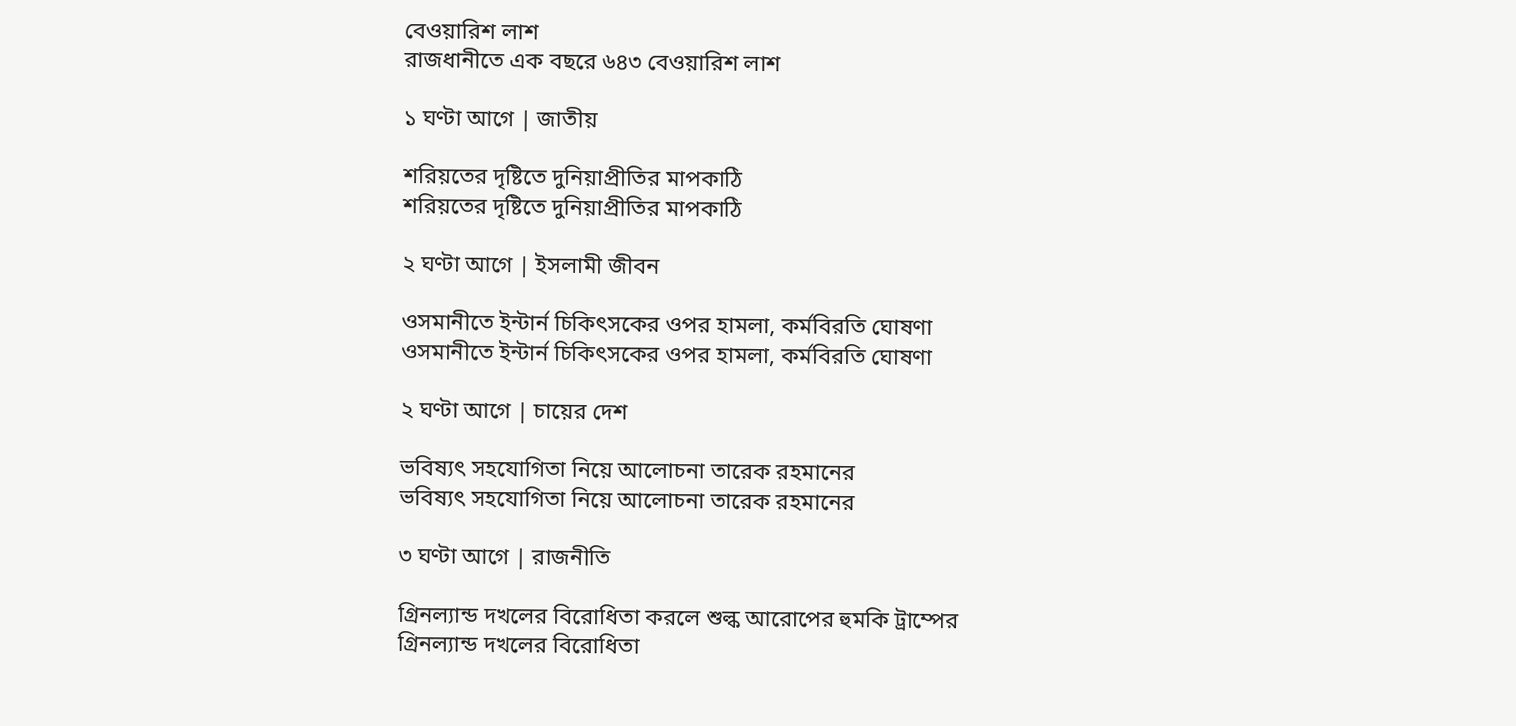বেওয়ারিশ লাশ
রাজধানীতে এক বছরে ৬৪৩ বেওয়ারিশ লাশ

১ ঘণ্টা আগে | জাতীয়

শরিয়তের দৃষ্টিতে দুনিয়াপ্রীতির মাপকাঠি
শরিয়তের দৃষ্টিতে দুনিয়াপ্রীতির মাপকাঠি

২ ঘণ্টা আগে | ইসলামী জীবন

ওসমানীতে ইন্টার্ন চিকিৎসকের ওপর হামলা, কর্মবিরতি ঘোষণা
ওসমানীতে ইন্টার্ন চিকিৎসকের ওপর হামলা, কর্মবিরতি ঘোষণা

২ ঘণ্টা আগে | চায়ের দেশ

ভবিষ্যৎ সহযোগিতা নিয়ে আলোচনা তারেক রহমানের
ভবিষ্যৎ সহযোগিতা নিয়ে আলোচনা তারেক রহমানের

৩ ঘণ্টা আগে | রাজনীতি

গ্রিনল্যান্ড দখলের বিরোধিতা করলে শুল্ক আরোপের হুমকি ট্রাম্পের
গ্রিনল্যান্ড দখলের বিরোধিতা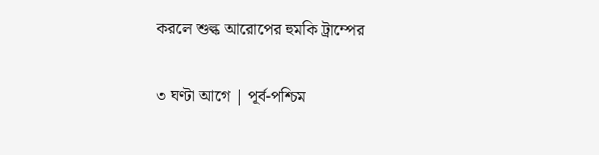করলে শুল্ক আরোপের হুমকি ট্রাম্পের

৩ ঘণ্টা আগে | পূর্ব-পশ্চিম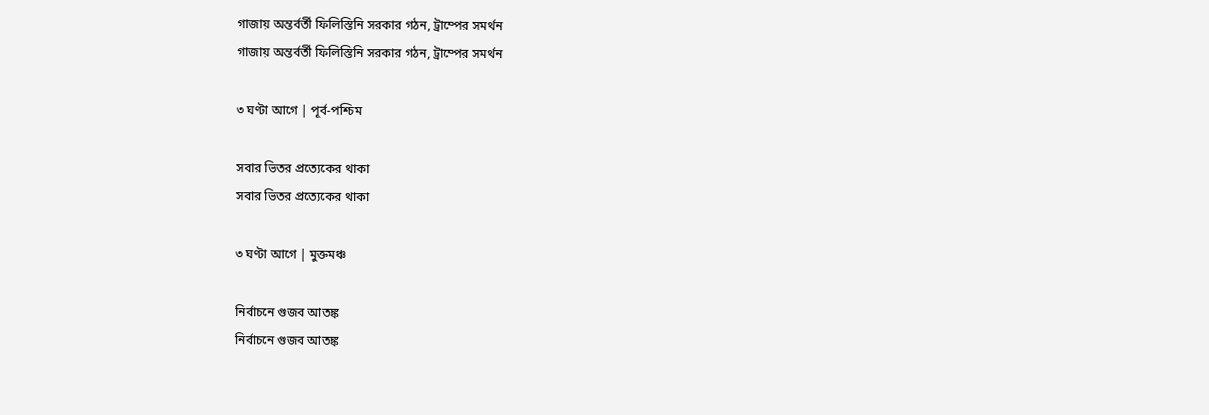গাজায় অন্তর্বর্তী ফিলিস্তিনি সরকার গঠন, ট্রাম্পের সমর্থন
গাজায় অন্তর্বর্তী ফিলিস্তিনি সরকার গঠন, ট্রাম্পের সমর্থন

৩ ঘণ্টা আগে | পূর্ব-পশ্চিম

সবার ভিতর প্রত্যেকের থাকা
সবার ভিতর প্রত্যেকের থাকা

৩ ঘণ্টা আগে | মুক্তমঞ্চ

নির্বাচনে গুজব আতঙ্ক
নির্বাচনে গুজব আতঙ্ক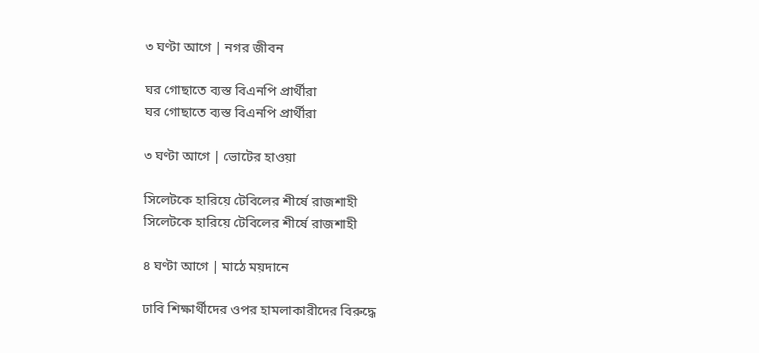৩ ঘণ্টা আগে | নগর জীবন

ঘর গোছাতে ব্যস্ত বিএনপি প্রার্থীরা
ঘর গোছাতে ব্যস্ত বিএনপি প্রার্থীরা

৩ ঘণ্টা আগে | ভোটের হাওয়া

সিলেটকে হারিয়ে টেবিলের শীর্ষে রাজশাহী
সিলেটকে হারিয়ে টেবিলের শীর্ষে রাজশাহী

৪ ঘণ্টা আগে | মাঠে ময়দানে

ঢাবি শিক্ষার্থীদের ওপর হামলাকারীদের বিরুদ্ধে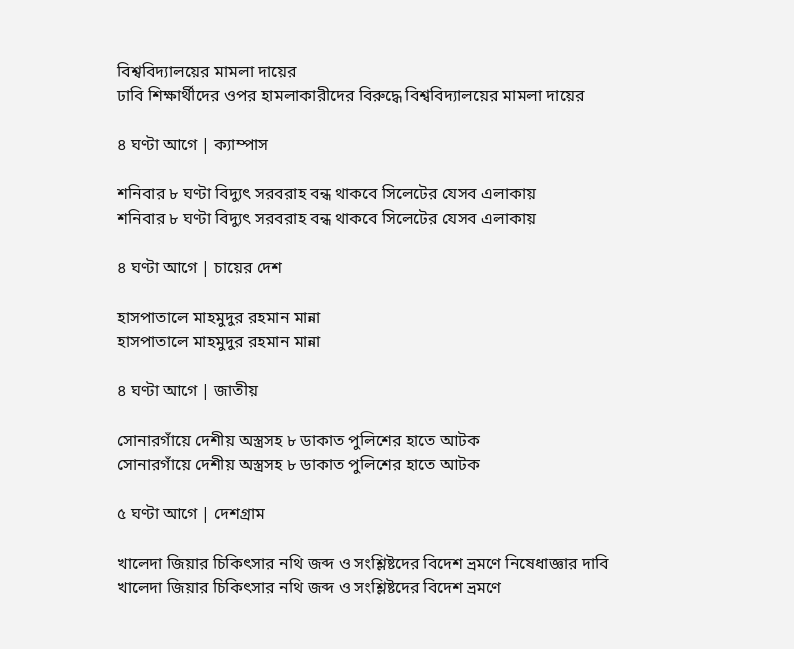বিশ্ববিদ্যালয়ের মামলা দায়ের
ঢাবি শিক্ষার্থীদের ওপর হামলাকারীদের বিরুদ্ধে বিশ্ববিদ্যালয়ের মামলা দায়ের

৪ ঘণ্টা আগে | ক্যাম্পাস

শনিবার ৮ ঘণ্টা বিদ্যুৎ সরবরাহ বন্ধ থাকবে সিলেটের যেসব এলাকায়
শনিবার ৮ ঘণ্টা বিদ্যুৎ সরবরাহ বন্ধ থাকবে সিলেটের যেসব এলাকায়

৪ ঘণ্টা আগে | চায়ের দেশ

হাসপাতালে মাহমুদুর রহমান মান্না
হাসপাতালে মাহমুদুর রহমান মান্না

৪ ঘণ্টা আগে | জাতীয়

সোনারগাঁয়ে দেশীয় অস্ত্রসহ ৮ ডাকাত পুলিশের হাতে আটক
সোনারগাঁয়ে দেশীয় অস্ত্রসহ ৮ ডাকাত পুলিশের হাতে আটক

৫ ঘণ্টা আগে | দেশগ্রাম

খালেদা জিয়ার চিকিৎসার নথি জব্দ ও সংশ্লিষ্টদের বিদেশ ভ্রমণে নিষেধাজ্ঞার দাবি
খালেদা জিয়ার চিকিৎসার নথি জব্দ ও সংশ্লিষ্টদের বিদেশ ভ্রমণে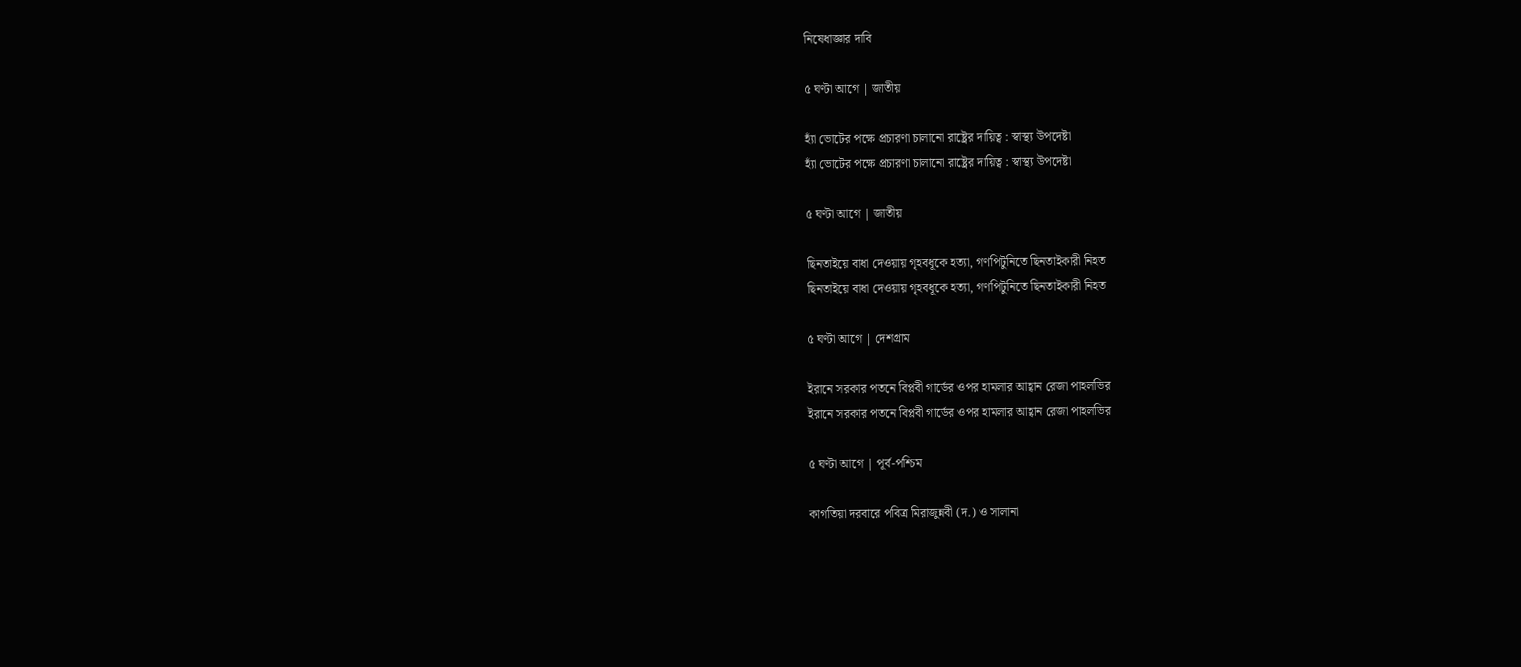নিষেধাজ্ঞার দাবি

৫ ঘণ্টা আগে | জাতীয়

হ্যাঁ ভোটের পক্ষে প্রচারণা চালানো রাষ্ট্রের দায়িত্ব : স্বাস্থ্য উপদেষ্টা
হ্যাঁ ভোটের পক্ষে প্রচারণা চালানো রাষ্ট্রের দায়িত্ব : স্বাস্থ্য উপদেষ্টা

৫ ঘণ্টা আগে | জাতীয়

ছিনতাইয়ে বাধা দেওয়ায় গৃহবধূকে হত্যা, গণপিটুনিতে ছিনতাইকারী নিহত
ছিনতাইয়ে বাধা দেওয়ায় গৃহবধূকে হত্যা, গণপিটুনিতে ছিনতাইকারী নিহত

৫ ঘণ্টা আগে | দেশগ্রাম

ইরানে সরকার পতনে বিপ্লবী গার্ডের ওপর হামলার আহ্বান রেজা পাহলভির
ইরানে সরকার পতনে বিপ্লবী গার্ডের ওপর হামলার আহ্বান রেজা পাহলভির

৫ ঘণ্টা আগে | পূর্ব-পশ্চিম

কাগতিয়া দরবারে পবিত্র মিরাজুন্নবী (দ.) ও সালানা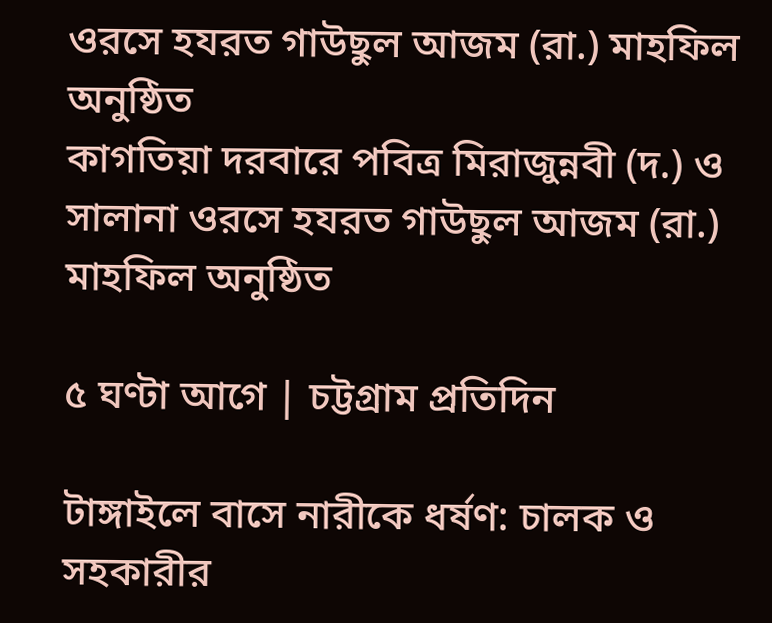ওরসে হযরত গাউছুল আজম (রা.) মাহফিল অনুষ্ঠিত
কাগতিয়া দরবারে পবিত্র মিরাজুন্নবী (দ.) ও সালানা ওরসে হযরত গাউছুল আজম (রা.) মাহফিল অনুষ্ঠিত

৫ ঘণ্টা আগে | চট্টগ্রাম প্রতিদিন

টাঙ্গাইলে বাসে নারীকে ধর্ষণ: চালক ও সহকারীর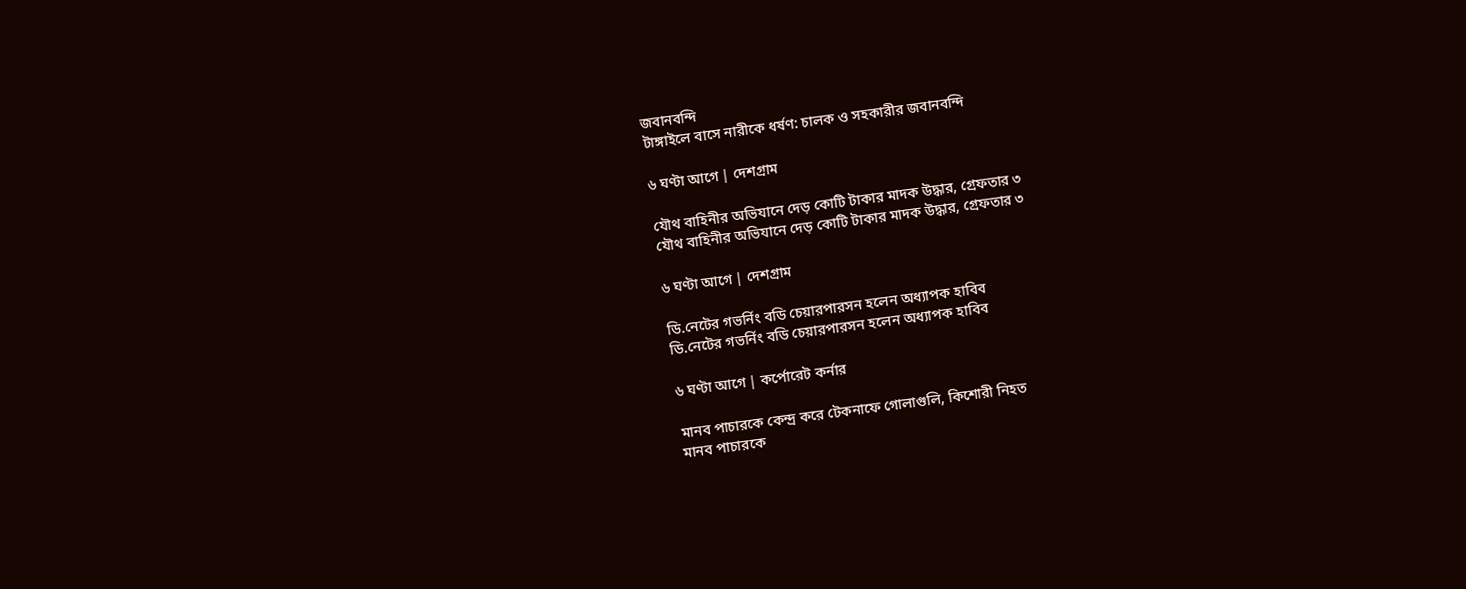জবানবন্দি
টাঙ্গাইলে বাসে নারীকে ধর্ষণ: চালক ও সহকারীর জবানবন্দি

৬ ঘণ্টা আগে | দেশগ্রাম

যৌথ বাহিনীর অভিযানে দেড় কোটি টাকার মাদক উদ্ধার, গ্রেফতার ৩
যৌথ বাহিনীর অভিযানে দেড় কোটি টাকার মাদক উদ্ধার, গ্রেফতার ৩

৬ ঘণ্টা আগে | দেশগ্রাম

ডি.নেটের গভর্নিং বডি চেয়ারপারসন হলেন অধ্যাপক হাবিব
ডি.নেটের গভর্নিং বডি চেয়ারপারসন হলেন অধ্যাপক হাবিব

৬ ঘণ্টা আগে | কর্পোরেট কর্নার

মানব পাচারকে কেন্দ্র করে টেকনাফে গোলাগুলি, কিশোরী নিহত
মানব পাচারকে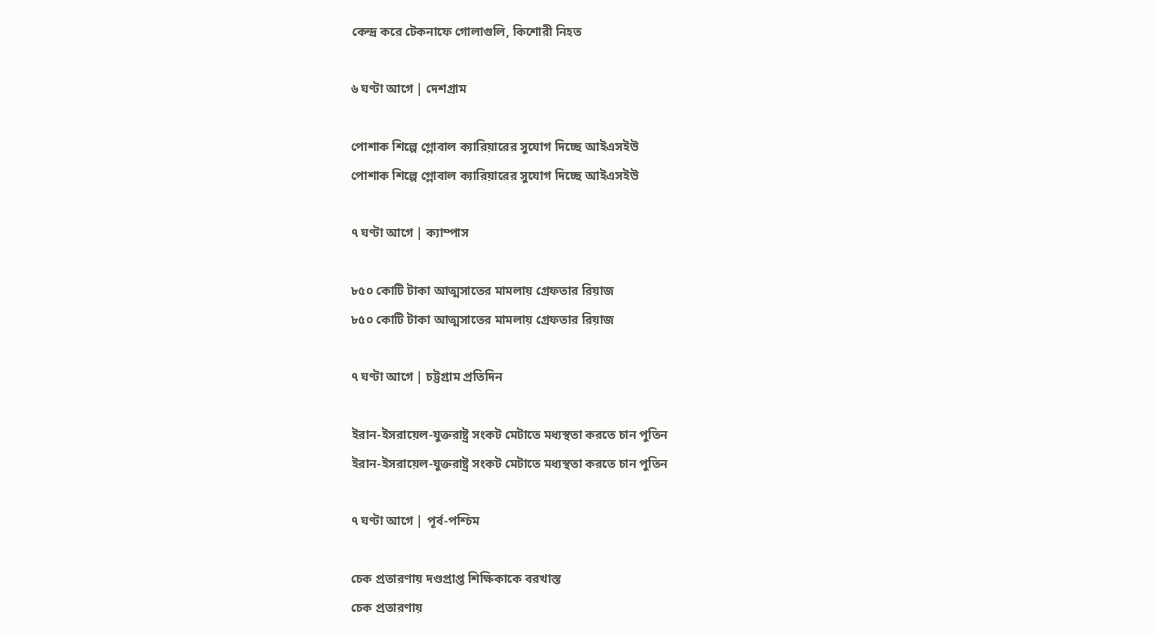কেন্দ্র করে টেকনাফে গোলাগুলি, কিশোরী নিহত

৬ ঘণ্টা আগে | দেশগ্রাম

পোশাক শিল্পে গ্লোবাল ক্যারিয়ারের সুযোগ দিচ্ছে আইএসইউ
পোশাক শিল্পে গ্লোবাল ক্যারিয়ারের সুযোগ দিচ্ছে আইএসইউ

৭ ঘণ্টা আগে | ক্যাম্পাস

৮৫০ কোটি টাকা আত্মসাতের মামলায় গ্রেফতার রিয়াজ
৮৫০ কোটি টাকা আত্মসাতের মামলায় গ্রেফতার রিয়াজ

৭ ঘণ্টা আগে | চট্টগ্রাম প্রতিদিন

ইরান-ইসরায়েল-যুক্তরাষ্ট্র সংকট মেটাতে মধ্যস্থতা করতে চান পুতিন
ইরান-ইসরায়েল-যুক্তরাষ্ট্র সংকট মেটাতে মধ্যস্থতা করতে চান পুতিন

৭ ঘণ্টা আগে | পূর্ব-পশ্চিম

চেক প্রতারণায় দণ্ডপ্রাপ্ত শিক্ষিকাকে বরখাস্ত
চেক প্রতারণায়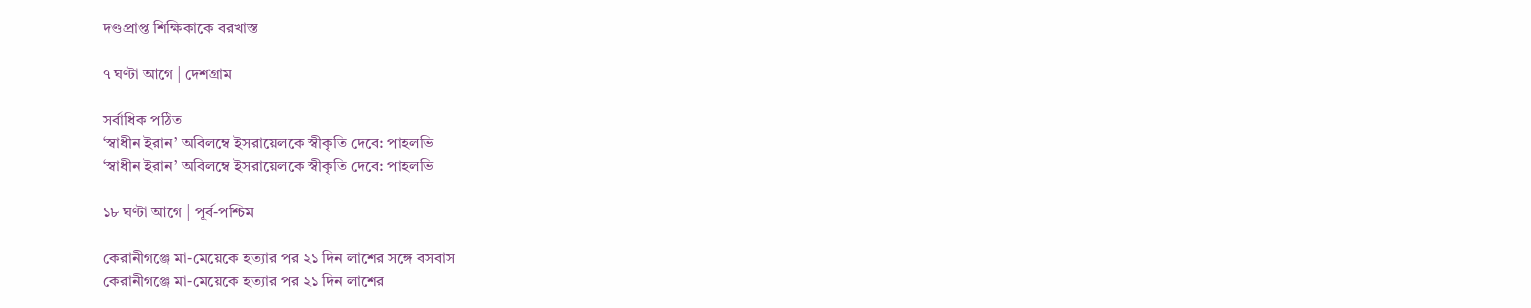দণ্ডপ্রাপ্ত শিক্ষিকাকে বরখাস্ত

৭ ঘণ্টা আগে | দেশগ্রাম

সর্বাধিক পঠিত
‘স্বাধীন ইরান’ অবিলম্বে ইসরায়েলকে স্বীকৃতি দেবে: পাহলভি
‘স্বাধীন ইরান’ অবিলম্বে ইসরায়েলকে স্বীকৃতি দেবে: পাহলভি

১৮ ঘণ্টা আগে | পূর্ব-পশ্চিম

কেরানীগঞ্জে মা-মেয়েকে হত্যার পর ২১ দিন লাশের সঙ্গে বসবাস
কেরানীগঞ্জে মা-মেয়েকে হত্যার পর ২১ দিন লাশের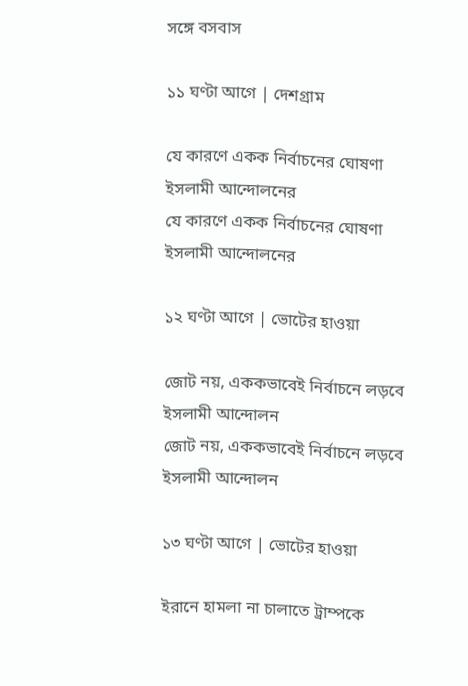সঙ্গে বসবাস

১১ ঘণ্টা আগে | দেশগ্রাম

যে কারণে একক নির্বাচনের ঘোষণা ইসলামী আন্দোলনের
যে কারণে একক নির্বাচনের ঘোষণা ইসলামী আন্দোলনের

১২ ঘণ্টা আগে | ভোটের হাওয়া

জোট নয়, এককভাবেই নির্বাচনে লড়বে ইসলামী আন্দোলন
জোট নয়, এককভাবেই নির্বাচনে লড়বে ইসলামী আন্দোলন

১৩ ঘণ্টা আগে | ভোটের হাওয়া

ইরানে হামলা না চালাতে ট্রাম্পকে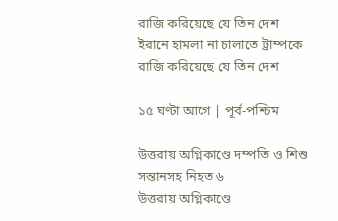রাজি করিয়েছে যে তিন দেশ
ইরানে হামলা না চালাতে ট্রাম্পকে রাজি করিয়েছে যে তিন দেশ

১৫ ঘণ্টা আগে | পূর্ব-পশ্চিম

উত্তরায় অগ্নিকাণ্ডে দম্পতি ও শিশু সন্তানসহ নিহত ৬
উত্তরায় অগ্নিকাণ্ডে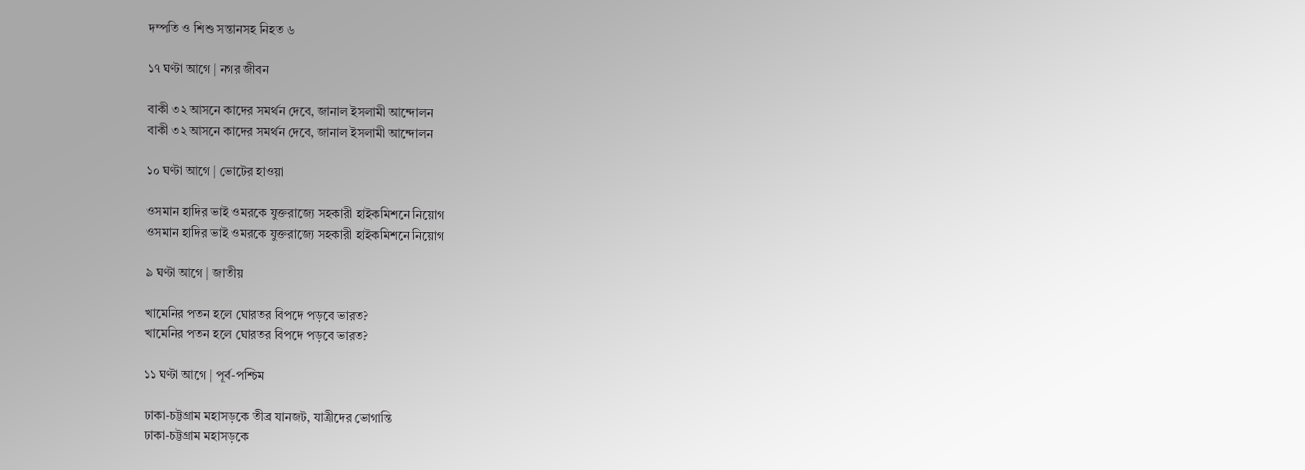দম্পতি ও শিশু সন্তানসহ নিহত ৬

১৭ ঘণ্টা আগে | নগর জীবন

বাকী ৩২ আসনে কাদের সমর্থন দেবে, জানাল ইসলামী আন্দোলন
বাকী ৩২ আসনে কাদের সমর্থন দেবে, জানাল ইসলামী আন্দোলন

১০ ঘণ্টা আগে | ভোটের হাওয়া

ওসমান হাদির ভাই ওমরকে যুক্তরাজ্যে সহকারী হাইকমিশনে নিয়োগ
ওসমান হাদির ভাই ওমরকে যুক্তরাজ্যে সহকারী হাইকমিশনে নিয়োগ

৯ ঘণ্টা আগে | জাতীয়

খামেনির পতন হলে ঘোরতর বিপদে পড়বে ভারত?
খামেনির পতন হলে ঘোরতর বিপদে পড়বে ভারত?

১১ ঘণ্টা আগে | পূর্ব-পশ্চিম

ঢাকা-চট্টগ্রাম মহাসড়কে তীব্র যানজট, যাত্রীদের ভোগান্তি
ঢাকা-চট্টগ্রাম মহাসড়কে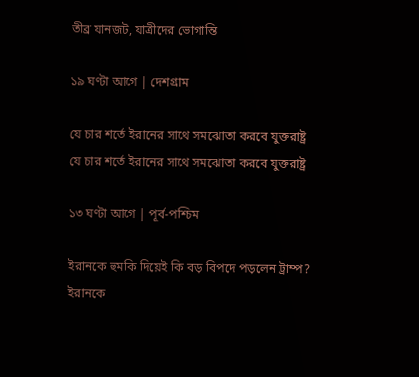তীব্র যানজট, যাত্রীদের ভোগান্তি

১৯ ঘণ্টা আগে | দেশগ্রাম

যে চার শর্তে ইরানের সাথে সমঝোতা করবে যুক্তরাষ্ট্র
যে চার শর্তে ইরানের সাথে সমঝোতা করবে যুক্তরাষ্ট্র

১৩ ঘণ্টা আগে | পূর্ব-পশ্চিম

ইরানকে হুমকি দিয়েই কি বড় বিপদে পড়লেন ট্রাম্প?
ইরানকে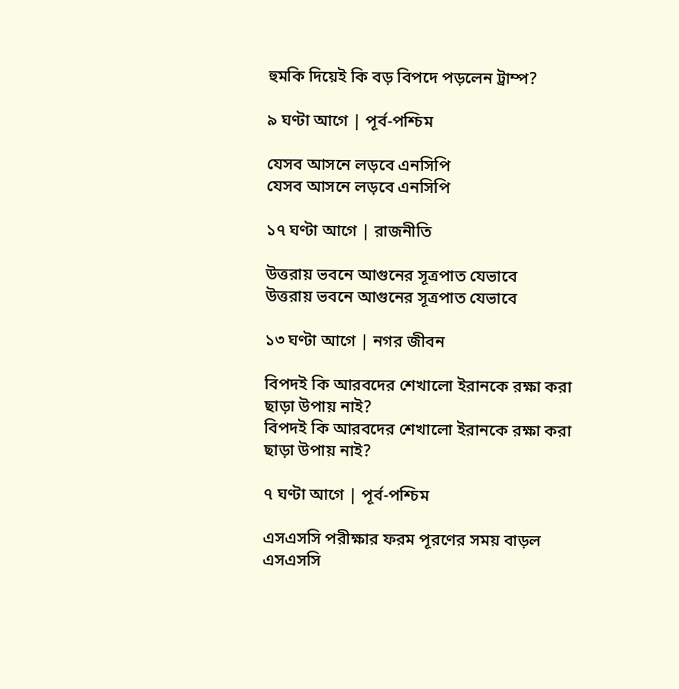হুমকি দিয়েই কি বড় বিপদে পড়লেন ট্রাম্প?

৯ ঘণ্টা আগে | পূর্ব-পশ্চিম

যেসব আসনে লড়বে এনসিপি
যেসব আসনে লড়বে এনসিপি

১৭ ঘণ্টা আগে | রাজনীতি

উত্তরায় ভবনে আগুনের সূত্রপাত যেভাবে
উত্তরায় ভবনে আগুনের সূত্রপাত যেভাবে

১৩ ঘণ্টা আগে | নগর জীবন

বিপদই কি আরবদের শেখালো ইরানকে রক্ষা করা ছাড়া ‍উপায় নাই?
বিপদই কি আরবদের শেখালো ইরানকে রক্ষা করা ছাড়া ‍উপায় নাই?

৭ ঘণ্টা আগে | পূর্ব-পশ্চিম

এসএসসি পরীক্ষার ফরম পূরণের সময় বাড়ল
এসএসসি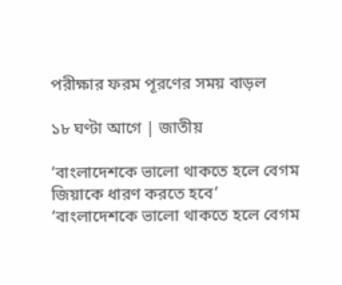পরীক্ষার ফরম পূরণের সময় বাড়ল

১৮ ঘণ্টা আগে | জাতীয়

‘বাংলাদেশকে ভালো থাকতে হলে বেগম জিয়াকে ধারণ করতে হবে’
‘বাংলাদেশকে ভালো থাকতে হলে বেগম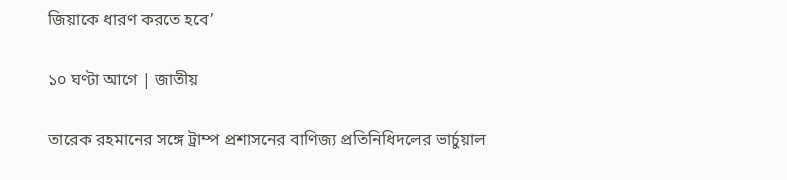জিয়াকে ধারণ করতে হবে’

১০ ঘণ্টা আগে | জাতীয়

তারেক রহমানের সঙ্গে ট্রাম্প প্রশাসনের বাণিজ্য প্রতিনিধিদলের ভার্চুয়াল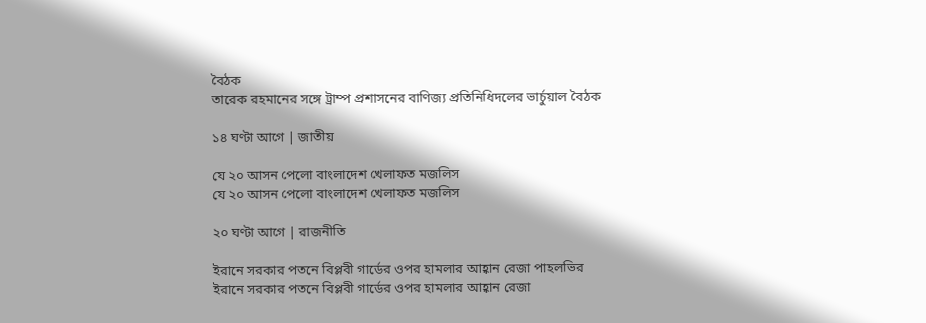বৈঠক
তারেক রহমানের সঙ্গে ট্রাম্প প্রশাসনের বাণিজ্য প্রতিনিধিদলের ভার্চুয়াল বৈঠক

১৪ ঘণ্টা আগে | জাতীয়

যে ২০ আসন পেলো বাংলাদেশ খেলাফত মজলিস
যে ২০ আসন পেলো বাংলাদেশ খেলাফত মজলিস

২০ ঘণ্টা আগে | রাজনীতি

ইরানে সরকার পতনে বিপ্লবী গার্ডের ওপর হামলার আহ্বান রেজা পাহলভির
ইরানে সরকার পতনে বিপ্লবী গার্ডের ওপর হামলার আহ্বান রেজা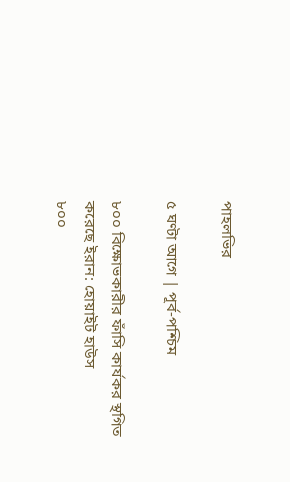পাহলভির

৫ ঘণ্টা আগে | পূর্ব-পশ্চিম

৮০০ বিক্ষোভকারীর ফাঁসি কার্যকর স্থগিত করেছে ইরান: হোয়াইট হাউস
৮০০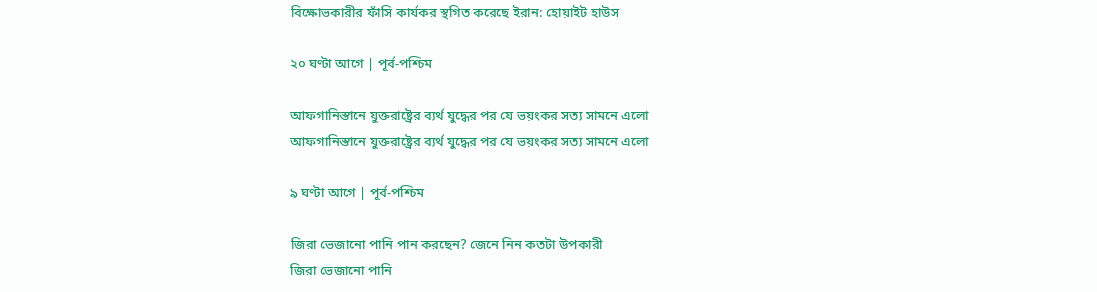বিক্ষোভকারীর ফাঁসি কার্যকর স্থগিত করেছে ইরান: হোয়াইট হাউস

২০ ঘণ্টা আগে | পূর্ব-পশ্চিম

আফগানিস্তানে যুক্তরাষ্ট্রের ব্যর্থ যুদ্ধের পর যে ভয়ংকর সত্য সামনে এলো
আফগানিস্তানে যুক্তরাষ্ট্রের ব্যর্থ যুদ্ধের পর যে ভয়ংকর সত্য সামনে এলো

৯ ঘণ্টা আগে | পূর্ব-পশ্চিম

জিরা ভেজানো পানি পান করছেন? জেনে নিন কতটা উপকারী
জিরা ভেজানো পানি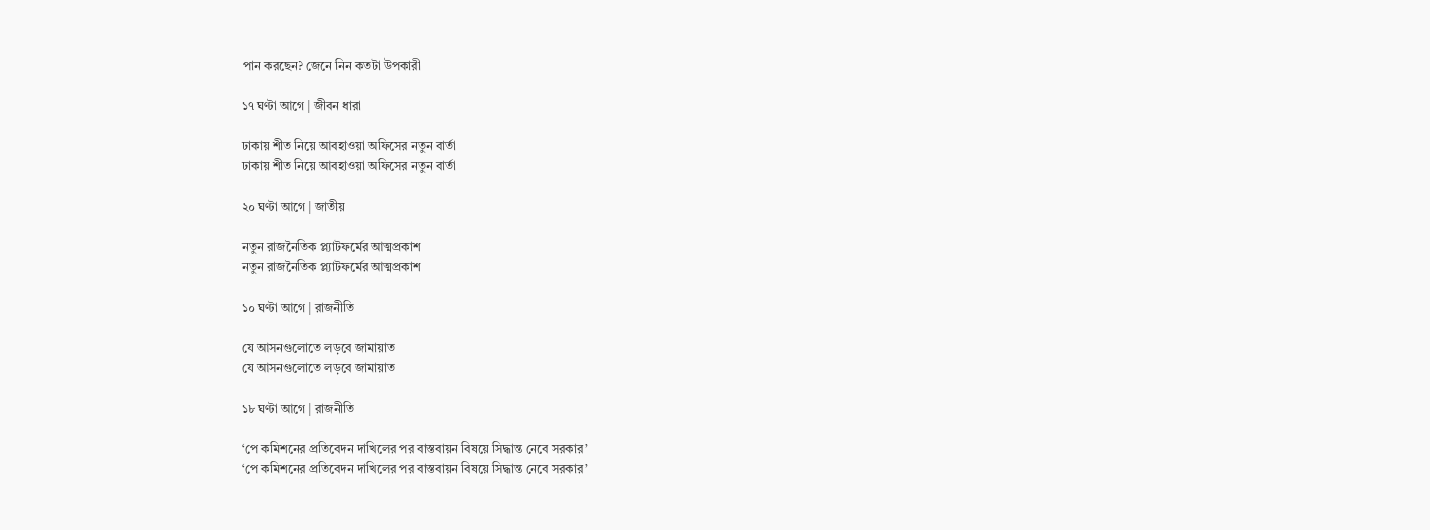পান করছেন? জেনে নিন কতটা উপকারী

১৭ ঘণ্টা আগে | জীবন ধারা

ঢাকায় শীত নিয়ে আবহাওয়া অফিসের নতুন বার্তা
ঢাকায় শীত নিয়ে আবহাওয়া অফিসের নতুন বার্তা

২০ ঘণ্টা আগে | জাতীয়

নতুন রাজনৈতিক প্ল্যাটফর্মের আত্মপ্রকাশ
নতুন রাজনৈতিক প্ল্যাটফর্মের আত্মপ্রকাশ

১০ ঘণ্টা আগে | রাজনীতি

যে আসনগুলোতে লড়বে জামায়াত
যে আসনগুলোতে লড়বে জামায়াত

১৮ ঘণ্টা আগে | রাজনীতি

‘পে কমিশনের প্রতিবেদন দাখিলের পর বাস্তবায়ন বিষয়ে সিদ্ধান্ত নেবে সরকার’
‘পে কমিশনের প্রতিবেদন দাখিলের পর বাস্তবায়ন বিষয়ে সিদ্ধান্ত নেবে সরকার’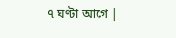৭ ঘণ্টা আগে |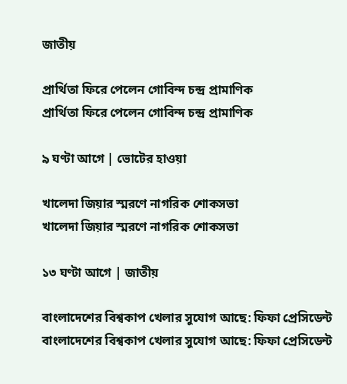জাতীয়

প্রার্থিতা ফিরে পেলেন গোবিন্দ চন্দ্র প্রামাণিক
প্রার্থিতা ফিরে পেলেন গোবিন্দ চন্দ্র প্রামাণিক

৯ ঘণ্টা আগে | ভোটের হাওয়া

খালেদা জিয়ার স্মরণে নাগরিক শোকসভা
খালেদা জিয়ার স্মরণে নাগরিক শোকসভা

১৩ ঘণ্টা আগে | জাতীয়

বাংলাদেশের বিশ্বকাপ খেলার সুযোগ আছে: ফিফা প্রেসিডেন্ট
বাংলাদেশের বিশ্বকাপ খেলার সুযোগ আছে: ফিফা প্রেসিডেন্ট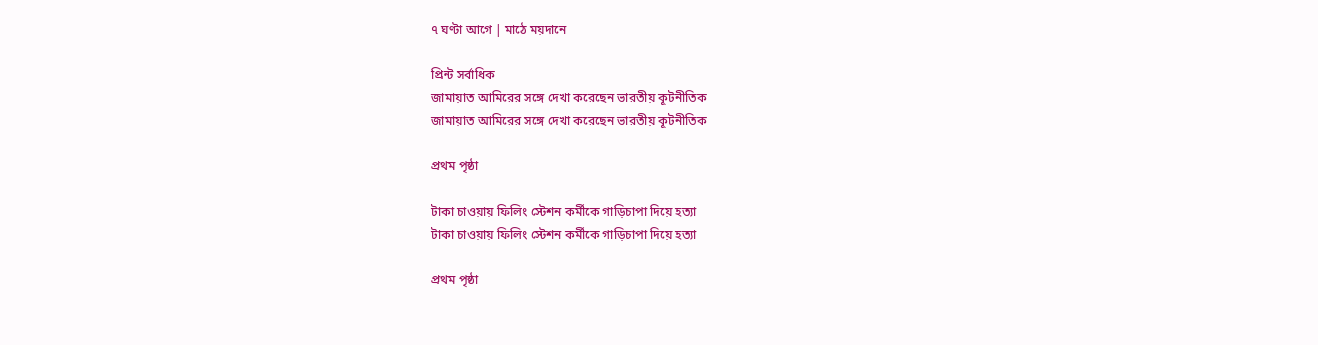৭ ঘণ্টা আগে | মাঠে ময়দানে

প্রিন্ট সর্বাধিক
জামায়াত আমিরের সঙ্গে দেখা করেছেন ভারতীয় কূটনীতিক
জামায়াত আমিরের সঙ্গে দেখা করেছেন ভারতীয় কূটনীতিক

প্রথম পৃষ্ঠা

টাকা চাওয়ায় ফিলিং স্টেশন কর্মীকে গাড়িচাপা দিয়ে হত্যা
টাকা চাওয়ায় ফিলিং স্টেশন কর্মীকে গাড়িচাপা দিয়ে হত্যা

প্রথম পৃষ্ঠা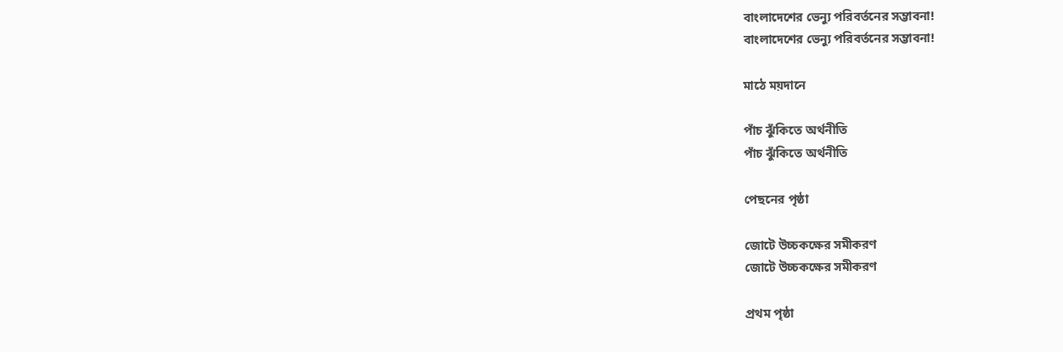বাংলাদেশের ভেন্যু পরিবর্তনের সম্ভাবনা!
বাংলাদেশের ভেন্যু পরিবর্তনের সম্ভাবনা!

মাঠে ময়দানে

পাঁচ ঝুঁকিতে অর্থনীতি
পাঁচ ঝুঁকিতে অর্থনীতি

পেছনের পৃষ্ঠা

জোটে উচ্চকক্ষের সমীকরণ
জোটে উচ্চকক্ষের সমীকরণ

প্রথম পৃষ্ঠা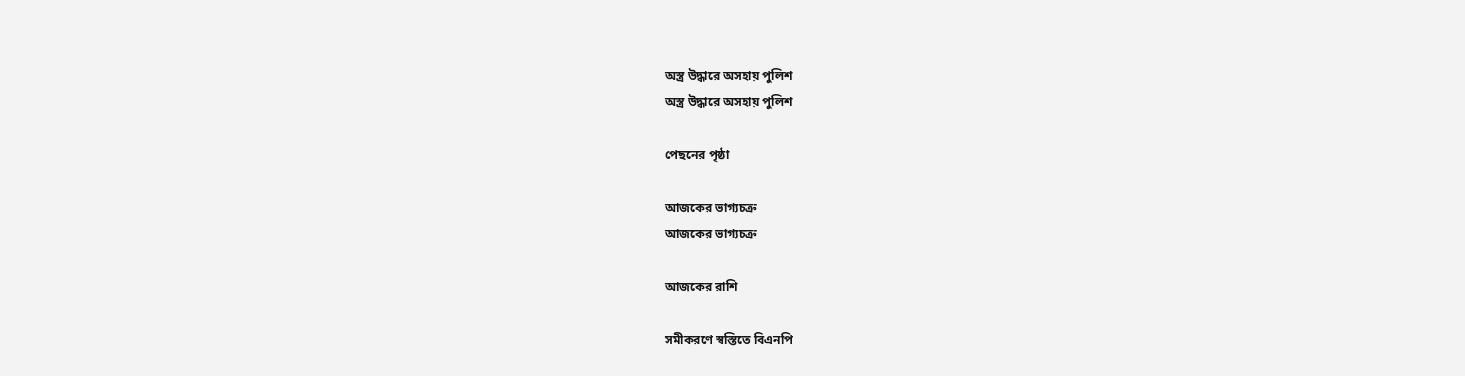অস্ত্র উদ্ধারে অসহায় পুলিশ
অস্ত্র উদ্ধারে অসহায় পুলিশ

পেছনের পৃষ্ঠা

আজকের ভাগ্যচক্র
আজকের ভাগ্যচক্র

আজকের রাশি

সমীকরণে স্বস্তিতে বিএনপি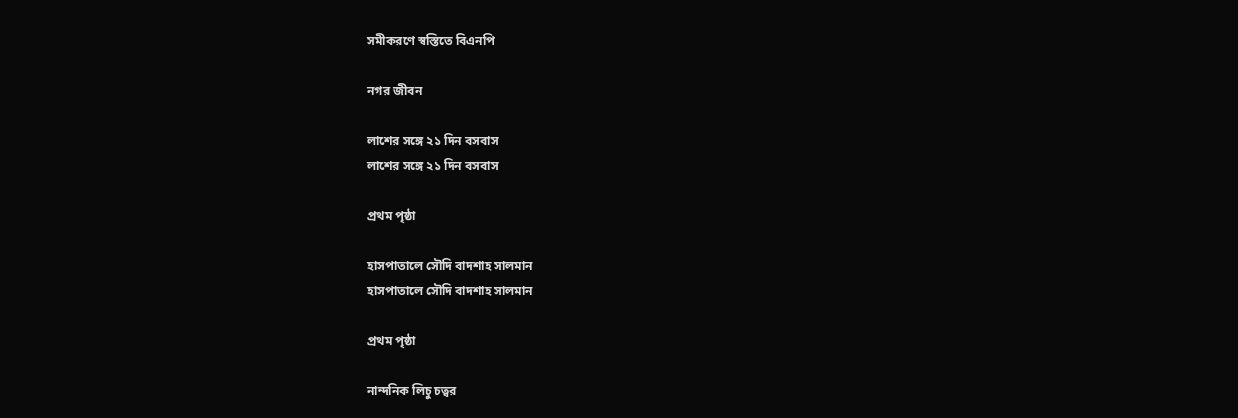সমীকরণে স্বস্তিতে বিএনপি

নগর জীবন

লাশের সঙ্গে ২১ দিন বসবাস
লাশের সঙ্গে ২১ দিন বসবাস

প্রথম পৃষ্ঠা

হাসপাতালে সৌদি বাদশাহ সালমান
হাসপাতালে সৌদি বাদশাহ সালমান

প্রথম পৃষ্ঠা

নান্দনিক লিচু চত্বর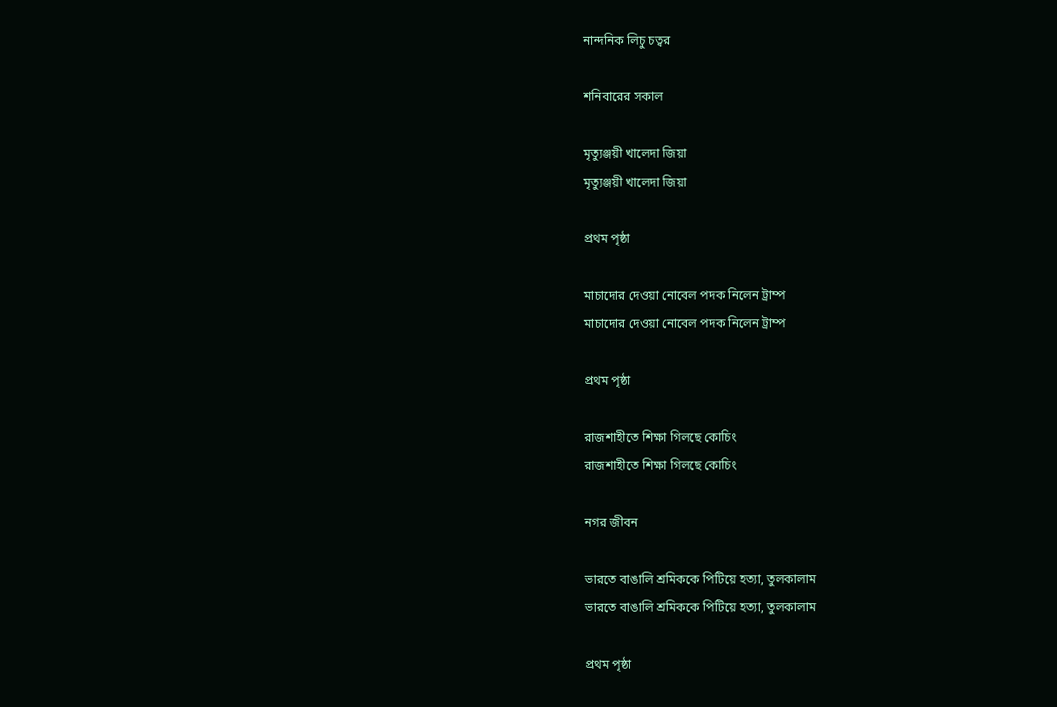নান্দনিক লিচু চত্বর

শনিবারের সকাল

মৃত্যুঞ্জয়ী খালেদা জিয়া
মৃত্যুঞ্জয়ী খালেদা জিয়া

প্রথম পৃষ্ঠা

মাচাদোর দেওয়া নোবেল পদক নিলেন ট্রাম্প
মাচাদোর দেওয়া নোবেল পদক নিলেন ট্রাম্প

প্রথম পৃষ্ঠা

রাজশাহীতে শিক্ষা গিলছে কোচিং
রাজশাহীতে শিক্ষা গিলছে কোচিং

নগর জীবন

ভারতে বাঙালি শ্রমিককে পিটিয়ে হত্যা, তুলকালাম
ভারতে বাঙালি শ্রমিককে পিটিয়ে হত্যা, তুলকালাম

প্রথম পৃষ্ঠা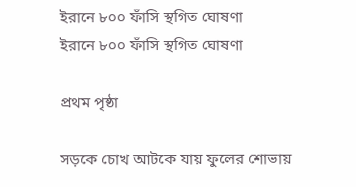ইরানে ৮০০ ফাঁসি স্থগিত ঘোষণা
ইরানে ৮০০ ফাঁসি স্থগিত ঘোষণা

প্রথম পৃষ্ঠা

সড়কে চোখ আটকে যায় ফুলের শোভায়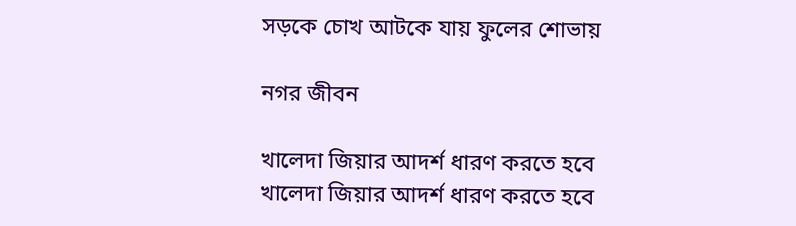সড়কে চোখ আটকে যায় ফুলের শোভায়

নগর জীবন

খালেদা জিয়ার আদর্শ ধারণ করতে হবে
খালেদা জিয়ার আদর্শ ধারণ করতে হবে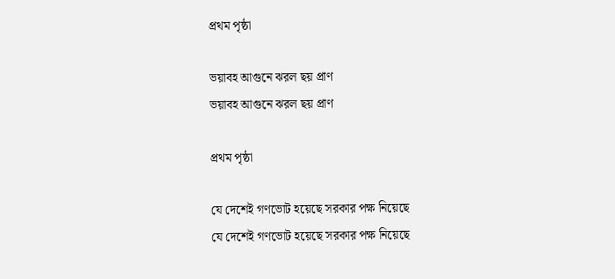প্রথম পৃষ্ঠা

ভয়াবহ আগুনে ঝরল ছয় প্রাণ
ভয়াবহ আগুনে ঝরল ছয় প্রাণ

প্রথম পৃষ্ঠা

যে দেশেই গণভোট হয়েছে সরকার পক্ষ নিয়েছে
যে দেশেই গণভোট হয়েছে সরকার পক্ষ নিয়েছে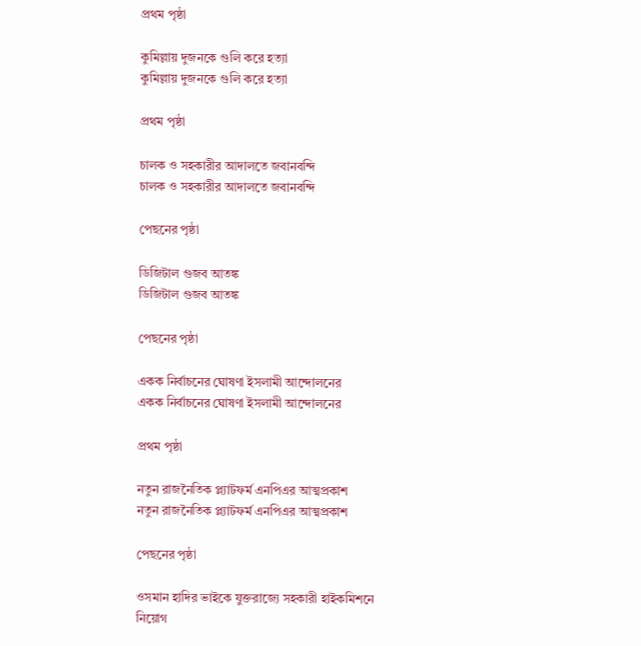প্রথম পৃষ্ঠা

কুমিল্লায় দুজনকে গুলি করে হত্যা
কুমিল্লায় দুজনকে গুলি করে হত্যা

প্রথম পৃষ্ঠা

চালক ও সহকারীর আদালতে জবানবন্দি
চালক ও সহকারীর আদালতে জবানবন্দি

পেছনের পৃষ্ঠা

ডিজিটাল গুজব আতঙ্ক
ডিজিটাল গুজব আতঙ্ক

পেছনের পৃষ্ঠা

একক নির্বাচনের ঘোষণা ইসলামী আন্দোলনের
একক নির্বাচনের ঘোষণা ইসলামী আন্দোলনের

প্রথম পৃষ্ঠা

নতুন রাজনৈতিক প্ল্যাটফর্ম এনপিএর আত্মপ্রকাশ
নতুন রাজনৈতিক প্ল্যাটফর্ম এনপিএর আত্মপ্রকাশ

পেছনের পৃষ্ঠা

ওসমান হাদির ভাইকে যুক্তরাজ্যে সহকারী হাইকমিশনে নিয়োগ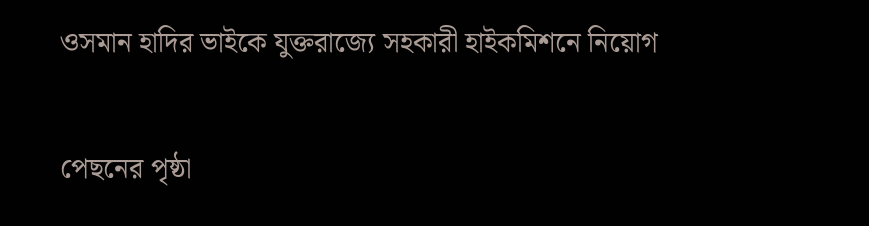ওসমান হাদির ভাইকে যুক্তরাজ্যে সহকারী হাইকমিশনে নিয়োগ

পেছনের পৃষ্ঠা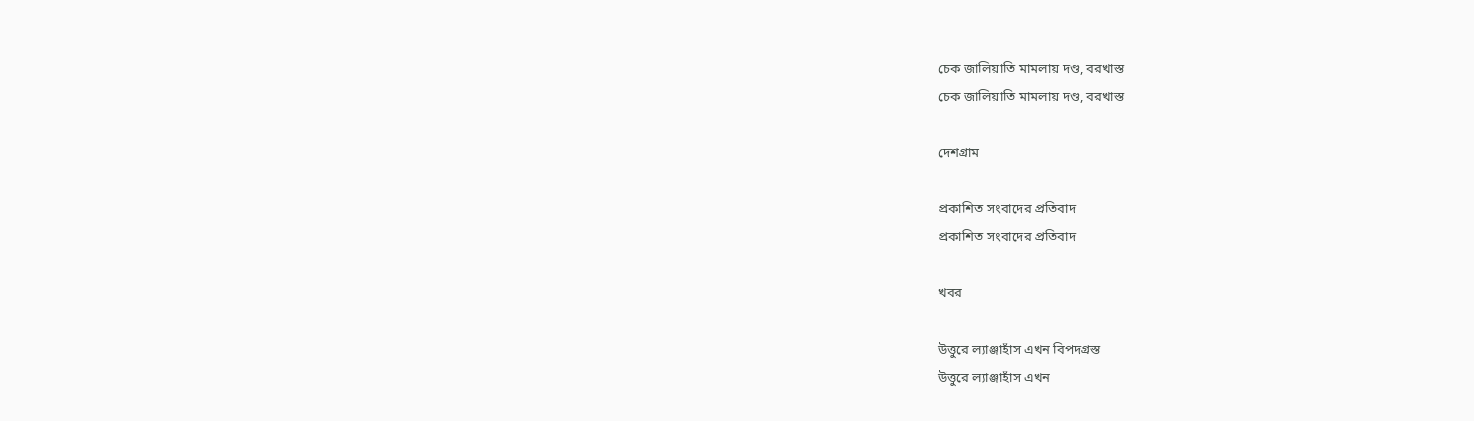চেক জালিয়াতি মামলায় দণ্ড, বরখাস্ত
চেক জালিয়াতি মামলায় দণ্ড, বরখাস্ত

দেশগ্রাম

প্রকাশিত সংবাদের প্রতিবাদ
প্রকাশিত সংবাদের প্রতিবাদ

খবর

উত্তুরে ল্যাঞ্জাহাঁস এখন বিপদগ্রস্ত
উত্তুরে ল্যাঞ্জাহাঁস এখন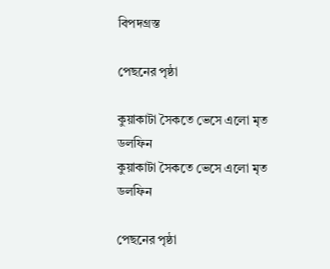বিপদগ্রস্ত

পেছনের পৃষ্ঠা

কুয়াকাটা সৈকতে ভেসে এলো মৃত ডলফিন
কুয়াকাটা সৈকতে ভেসে এলো মৃত ডলফিন

পেছনের পৃষ্ঠা